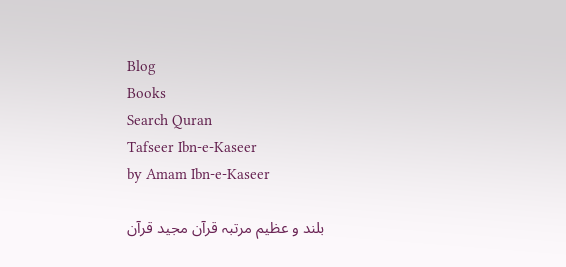Blog
Books
Search Quran
Tafseer Ibn-e-Kaseer
by Amam Ibn-e-Kaseer

بلند و عظیم مرتبہ قرآن مجید قرآن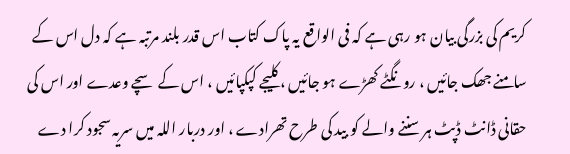کریم کی بزرگی بیان ہو رہی ہے کہ فی الواقع یہ پاک کتاب اس قدر بلند مرتبہ ہے کہ دل اس کے سامنے جھک جائیں ، رونگٹے کھڑے ہو جائیں ، کلیجے کپکپائیں ، اس کے سچے وعدے اور اس کی حقانی ڈانٹ ڈپٹ ہر سننے والے کو بید کی طرح تھرادے ، اور دربار اللہ میں سریہ سجود کرا دے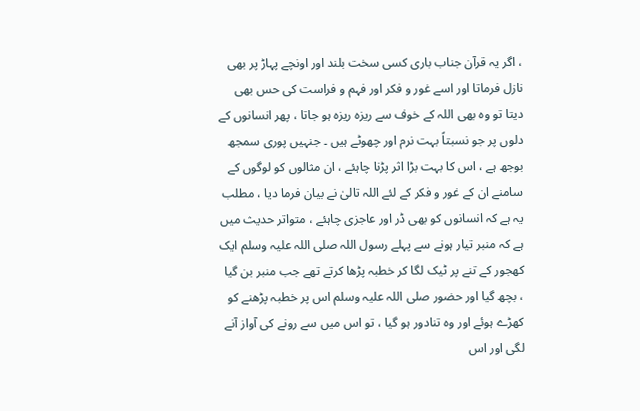، اگر یہ قرآن جناب باری کسی سخت بلند اور اونچے پہاڑ پر بھی نازل فرماتا اور اسے غور و فکر اور فہم و فراست کی حس بھی دیتا تو وہ بھی اللہ کے خوف سے ریزہ ریزہ ہو جاتا ، پھر انسانوں کے دلوں پر جو نسبتاً بہت نرم اور چھوٹے ہیں ۔ جنہیں پوری سمجھ بوجھ ہے ، اس کا بہت بڑا اثر پڑنا چاہئے ، ان مثالوں کو لوگوں کے سامنے ان کے غور و فکر کے لئے اللہ تالیٰ نے بیان فرما دیا ، مطلب یہ ہے کہ انسانوں کو بھی ڈر اور عاجزی چاہئے ، متواتر حدیث میں ہے کہ منبر تیار ہونے سے پہلے رسول اللہ صلی اللہ علیہ وسلم ایک کھجور کے تنے پر ٹیک لگا کر خطبہ پڑھا کرتے تھے جب منبر بن گیا ، بچھ گیا اور حضور صلی اللہ علیہ وسلم اس پر خطبہ پڑھنے کو کھڑے ہوئے اور وہ تنادور ہو گیا ، تو اس میں سے رونے کی آواز آنے لگی اور اس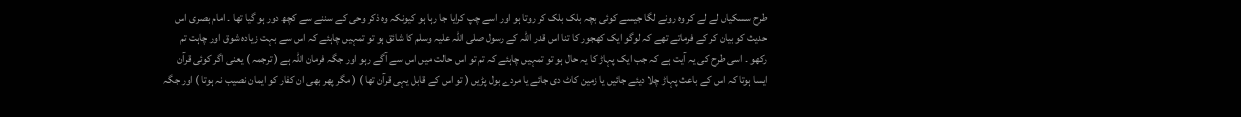طرح سسکیاں لے لے کر وہ رونے لگا جیسے کوئی بچہ بلک بلک کر روتا ہو اور اسے چپ کرایا جا رہا ہو کیونکہ وہ ذکر وحی کے سننے سے کچھ دور ہو گیا تھا ۔ امام بصری اس حدیث کو بیان کر کے فرماتے تھے کہ لوگو ایک کھجور کا تنا اس قدر اللہ کے رسول صلی اللہ علیہ وسلم کا شائق ہو تو تمہیں چاہئے کہ اس سے بہت زیادہ شوق اور چاہت تم رکھو ۔ اسی طرح کی یہ آیت ہے کہ جب ایک پہاڑ کا یہ حال ہو تو تمہیں چاہئے کہ تم تو اس حالت میں اس سے آگے رہو اور جگہ فرمان اللہ ہے ( ترجمہ ) یعنی اگر کوئی قرآن ایسا ہوتا کہ اس کے باعث پہاڑ چلا دیئے جائیں یا زمین کاٹ دی جائے یا مردے بول پڑیں ( تو اس کے قابل یہی قرآن تھا ) ( مگر پھر بھی ان کفار کو ایمان نصیب نہ ہوتا ) اور جگہ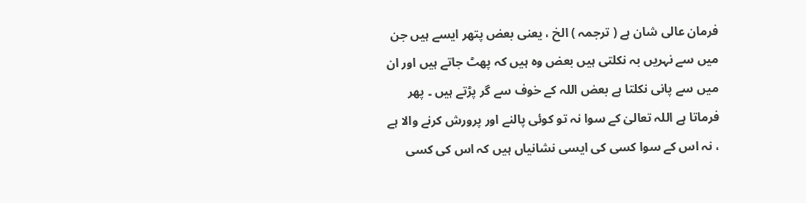فرمان عالی شان ہے ( ترجمہ ) الخ ، یعنی بعض پتھر ایسے ہیں جن میں سے نہریں بہ نکلتی ہیں بعض وہ ہیں کہ پھٹ جاتے ہیں اور ان میں سے پانی نکلتا ہے بعض اللہ کے خوف سے گر پڑتے ہیں ۔ پھر فرماتا ہے اللہ تعالیٰ کے سوا نہ تو کوئی پالنے اور پرورش کرنے والا ہے ، نہ اس کے سوا کسی کی ایسی نشانیاں ہیں کہ اس کی کسی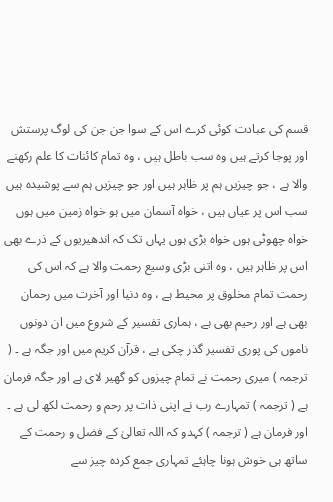قسم کی عبادت کوئی کرے اس کے سوا جن جن کی لوگ پرستش اور پوجا کرتے ہیں وہ سب باطل ہیں ، وہ تمام کائنات کا علم رکھنے والا ہے ، جو چیزیں ہم پر ظاہر ہیں اور جو چیزیں ہم سے پوشیدہ ہیں سب اس پر عیاں ہیں ، خواہ آسمان میں ہو خواہ زمین میں ہوں خواہ چھوٹی ہوں خواہ بڑی ہوں یہاں تک کہ اندھیریوں کے ذرے بھی اس پر ظاہر ہیں ، وہ اتنی بڑی وسیع رحمت والا ہے کہ اس کی رحمت تمام مخلوق پر محیط ہے ، وہ دنیا اور آخرت میں رحمان بھی ہے اور رحیم بھی ہے ، ہماری تفسیر کے شروع میں ان دونوں ناموں کی پوری تفسیر گذر چکی ہے ، قرآن کریم میں اور جگہ ہے ۔ ( ترجمہ ) میری رحمت نے تمام چیزوں کو گھیر لای ہے اور جگہ فرمان ہے ( ترجمہ ) تمہارے رب نے اپنی ذات پر رحم و رحمت لکھ لی ہے ۔ اور فرمان ہے ( ترجمہ ) کہدو کہ اللہ تعالیٰ کے فضل و رحمت کے ساتھ ہی خوش ہونا چاہئے تمہاری جمع کردہ چیز سے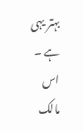بہتر یہی ہے ۔ اس مالک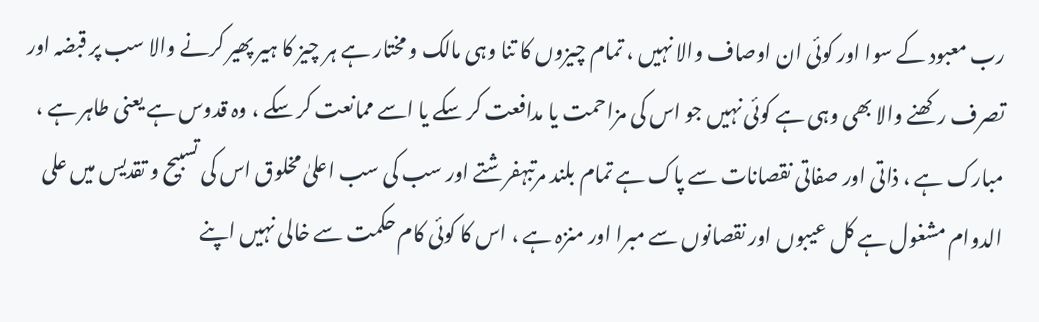رب معبود کے سوا اور کوئی ان اوصاف والا نہیں ، تمام چیزوں کا تنا وہی مالک و مختار ہے ہر چیز کا ہیر پھیر کرنے والا سب پر قبضہ اور تصرف رکھنے والا بھی وہی ہے کوئی نہیں جو اس کی مزاحمت یا مدافعت کر سکے یا اسے ممانعت کر سکے ، وہ قدوس ہے یعنی طاہر ہے ، مبارک ہے ، ذاتی اور صفاتی نقصانات سے پاک ہے تمام بلند مرتبہفرشتے اور سب کی سب اعلیٰ مخلوق اس کی تسبیح و تقدیس میں علی الدوام مشغول ہے کل عیبوں اور نقصانوں سے مبرا اور منزہ ہے ، اس کا کوئی کام حکمت سے خالی نہیں اپنے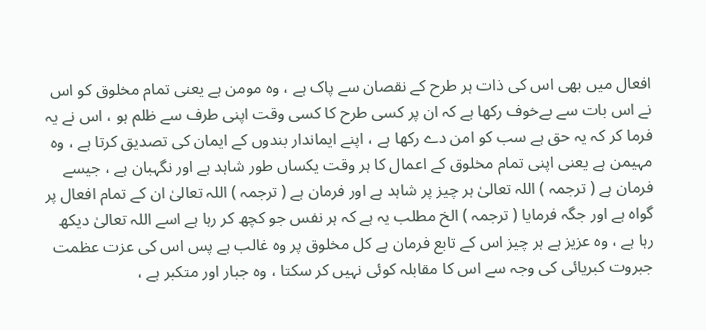افعال میں بھی اس کی ذات ہر طرح کے نقصان سے پاک ہے ، وہ مومن ہے یعنی تمام مخلوق کو اس نے اس بات سے بےخوف رکھا ہے کہ ان پر کسی طرح کا کسی وقت اپنی طرف سے ظلم ہو ، اس نے یہ فرما کر کہ یہ حق ہے سب کو امن دے رکھا ہے ، اپنے ایماندار بندوں کے ایمان کی تصدیق کرتا ہے ، وہ مہیمن ہے یعنی اپنی تمام مخلوق کے اعمال کا ہر وقت یکساں طور شاہد ہے اور نگہبان ہے ، جیسے فرمان ہے ( ترجمہ ) اللہ تعالیٰ ہر چیز پر شاہد ہے اور فرمان ہے ( ترجمہ ) اللہ تعالیٰ ان کے تمام افعال پر گواہ ہے اور جگہ فرمایا ( ترجمہ ) الخ مطلب یہ ہے کہ ہر نفس جو کچھ کر رہا ہے اسے اللہ تعالیٰ دیکھ رہا ہے ، وہ عزیز ہے ہر چیز اس کے تابع فرمان ہے کل مخلوق پر وہ غالب ہے پس اس کی عزت عظمت جبروت کبریائی کی وجہ سے اس کا مقابلہ کوئی نہیں کر سکتا ، وہ جبار اور متکبر ہے ،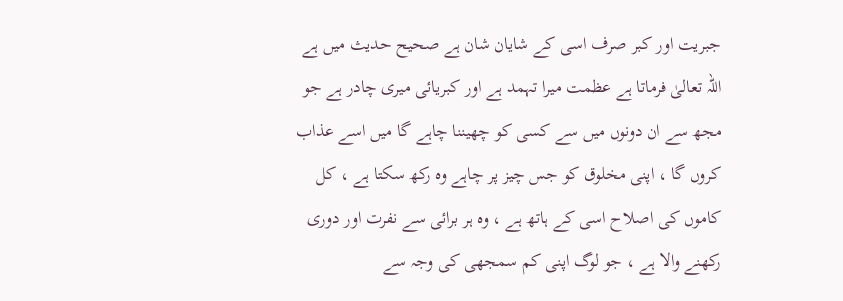جبریت اور کبر صرف اسی کے شایان شان ہے صحیح حدیث میں ہے اللہ تعالیٰ فرماتا ہے عظمت میرا تہمد ہے اور کبریائی میری چادر ہے جو مجھ سے ان دونوں میں سے کسی کو چھیننا چاہے گا میں اسے عذاب کروں گا ، اپنی مخلوق کو جس چیز پر چاہے وہ رکھ سکتا ہے ، کل کاموں کی اصلاح اسی کے ہاتھ ہے ، وہ ہر برائی سے نفرت اور دوری رکھنے والا ہے ، جو لوگ اپنی کم سمجھی کی وجہ سے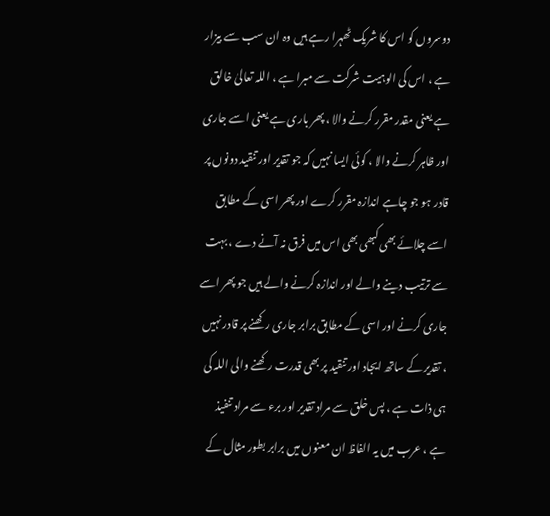دوسروں کو اس کا شریک ٹھہرا رہے ہیں وہ ان سب سے بیزار ہے ، اس کی الوہیت شرکت سے مبرا ہے ، اللہ تعالیٰ خالق ہے یعنی مقدر مقرر کرنے والا ، پھر باری ہے یعنی اسے جاری اور ظاہر کرنے والا ، کوئی ایسا نہیں کہ جو تقدیر اور تنقید دونوں پر قادر ہو جو چاہے اندازہ مقرر کرے اور پھر اسی کے مطابق اسے چلائے بھی کبھی بھی اس میں فرق نہ آنے دے ، بہت سے ترتیب دینے والے اور اندازہ کرنے والے ہیں جو پھر اسے جاری کرنے اور اسی کے مطابق برابر جاری رکھنے پر قادر نہیں ، تقدیر کے ساتھ ایجاد اور تنقید پر بھی قدرت رکھنے والی اللہ کی ہی ذات ہے ، پس خلق سے مراد تقدیر اور برء سے مراد تنفیذ ہے ، عرب میں یہ الفاظ ان معنوں میں برابر بطور مثال کے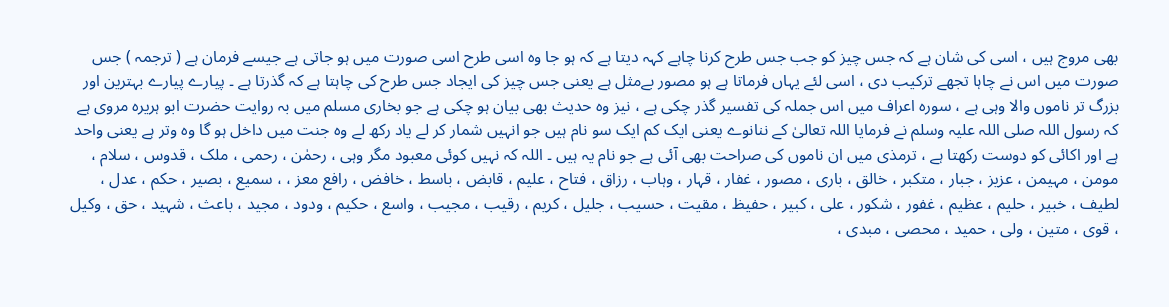بھی مروج ہیں ، اسی کی شان ہے کہ جس چیز کو جب جس طرح کرنا چاہے کہہ دیتا ہے کہ ہو جا وہ اسی طرح اسی صورت میں ہو جاتی ہے جیسے فرمان ہے ( ترجمہ ) جس صورت میں اس نے چاہا تجھے ترکیب دی ، اسی لئے یہاں فرماتا ہے ہو مصور بےمثل ہے یعنی جس چیز کی ایجاد جس طرح کی چاہتا ہے کہ گذرتا ہے ۔ پیارے پیارے بہترین اور بزرگ تر ناموں والا وہی ہے ، سورہ اعراف میں اس جملہ کی تفسیر گذر چکی ہے ، نیز وہ حدیث بھی بیان ہو چکی ہے جو بخاری مسلم میں بہ روایت حضرت ابو ہریرہ مروی ہے کہ رسول اللہ صلی اللہ علیہ وسلم نے فرمایا اللہ تعالیٰ کے ننانوے یعنی ایک کم ایک سو نام ہیں جو انہیں شمار کر لے یاد رکھ لے وہ جنت میں داخل ہو گا وہ وتر ہے یعنی واحد ہے اور اکائی کو دوست رکھتا ہے ، ترمذی میں ان ناموں کی صراحت بھی آئی ہے جو نام یہ ہیں ۔ اللہ کہ نہیں کوئی معبود مگر وہی ، رحمٰن ، رحمی ، ملک ، قدوس ، سلام ، مومن ، مہیمن ، عزیز ، جبار ، متکبر ، خالق ، باری ، مصور ، غفار ، قہار ، وہاب ، رزاق ، فتاح ، علیم ، قابض ، باسط ، خافض ، رافع معز ، ، سمیع ، بصیر ، حکم ، عدل ، لطیف ، خبیر ، حلیم ، عظیم ، غفور ، شکور ، علی ، کبیر ، حفیظ ، مقیت ، حسیب ، جلیل ، کریم ، رقیب ، مجیب ، واسع ، حکیم ، ودود ، مجید ، باعث ، شہید ، حق ، وکیل ، قوی ، متین ، ولی ، حمید ، محصی ، مبدی ،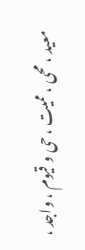معید ، محی ، ممیت ، حی و قیوم ، واجد ،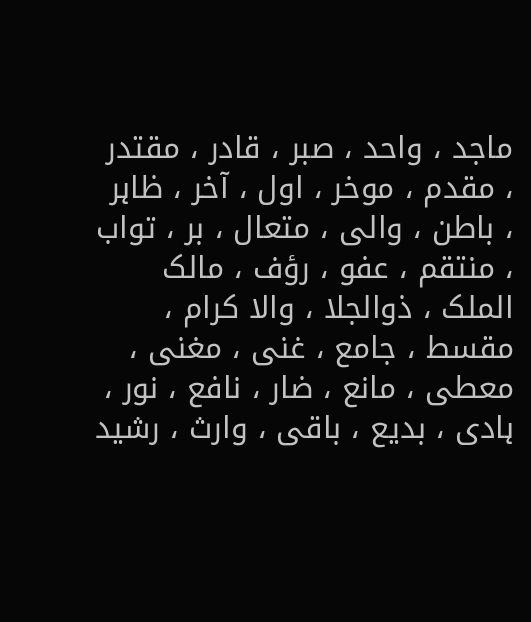ماجد ، واحد ، صبر ، قادر ، مقتدر ، مقدم ، موخر ، اول ، آخر ، ظاہر ، باطن ، والی ، متعال ، بر ، تواب ، منتقم ، عفو ، رؤف ، مالک الملک ، ذوالجلا ، والا کرام ، مقسط ، جامع ، غنی ، مغنی ، معطی ، مانع ، ضار ، نافع ، نور ، ہادی ، بدیع ، باقی ، وارث ، رشید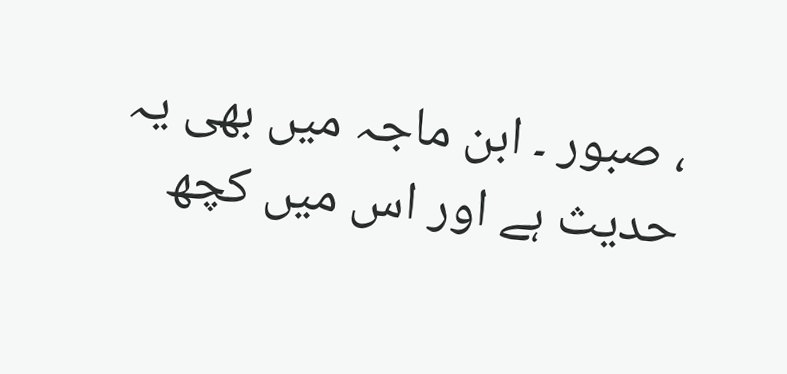، صبور ۔ ابن ماجہ میں بھی یہ حدیث ہے اور اس میں کچھ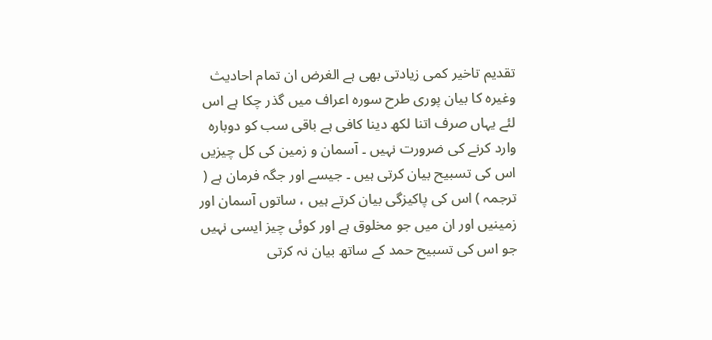تقدیم تاخیر کمی زیادتی بھی ہے الغرض ان تمام احادیث وغیرہ کا بیان پوری طرح سورہ اعراف میں گذر چکا ہے اس لئے یہاں صرف اتنا لکھ دینا کافی ہے باقی سب کو دوبارہ وارد کرنے کی ضرورت نہیں ۔ آسمان و زمین کی کل چیزیں اس کی تسبیح بیان کرتی ہیں ۔ جیسے اور جگہ فرمان ہے ( ترجمہ ) اس کی پاکیزگی بیان کرتے ہیں ، ساتوں آسمان اور زمینیں اور ان میں جو مخلوق ہے اور کوئی چیز ایسی نہیں جو اس کی تسبیح حمد کے ساتھ بیان نہ کرتی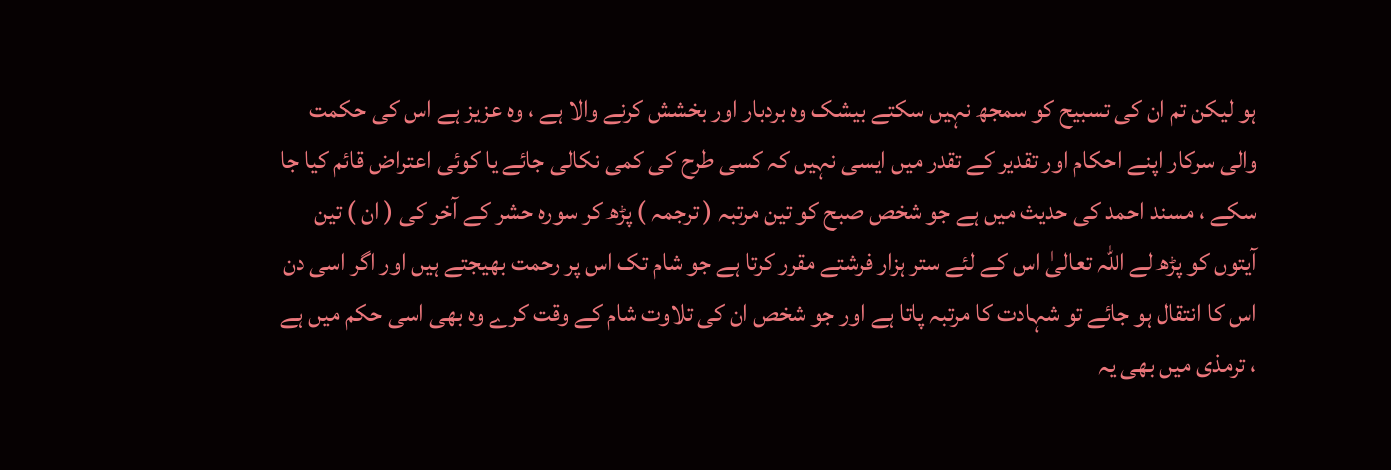ہو لیکن تم ان کی تسبیح کو سمجھ نہیں سکتے بیشک وہ بردبار اور بخشش کرنے والا ہے ، وہ عزیز ہے اس کی حکمت والی سرکار اپنے احکام اور تقدیر کے تقدر میں ایسی نہیں کہ کسی طرح کی کمی نکالی جائے یا کوئی اعتراض قائم کیا جا سکے ، مسند احمد کی حدیث میں ہے جو شخص صبح کو تین مرتبہ ( ترجمہ ) پڑھ کر سورہ حشر کے آخر کی ( ان ) تین آیتوں کو پڑھ لے اللہ تعالیٰ اس کے لئے ستر ہزار فرشتے مقرر کرتا ہے جو شام تک اس پر رحمت بھیجتے ہیں اور اگر اسی دن اس کا انتقال ہو جائے تو شہادت کا مرتبہ پاتا ہے اور جو شخص ان کی تلاوت شام کے وقت کرے وہ بھی اسی حکم میں ہے ، ترمذی میں بھی یہ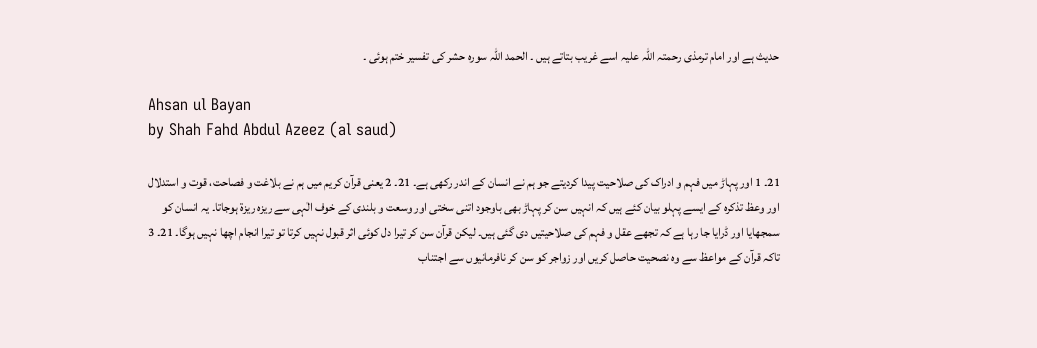حدیث ہے اور امام ترمذی رحمتہ اللہ علیہ اسے غریب بتاتے ہیں ۔ الحمد اللہ سورہ حشر کی تفسیر ختم ہوئی ۔

Ahsan ul Bayan
by Shah Fahd Abdul Azeez (al saud)

21۔ 1 اور پہاڑ میں فہم و ادراک کی صلاحیت پیدا کردیتے جو ہم نے انسان کے اندر رکھی ہے۔ 21۔ 2 یعنی قرآن کریم میں ہم نے بلاغت و فصاحت، قوت و استدلال اور وعظ تذکرہ کے ایسے پہلو بیان کئے ہیں کہ انہیں سن کر پہاڑ بھی باوجود اتنی سختی اور وسعت و بلندی کے خوف الٰہی سے ریزہ ریزۃ ہوجاتا۔ یہ انسان کو سمجھایا اور ڈرایا جا رہا ہے کہ تجھے عقل و فہم کی صلاحیتیں دی گئی ہیں۔ لیکن قرآن سن کر تیرا دل کوئی اثر قبول نہیں کرتا تو تیرا انجام اچھا نہیں ہوگا۔ 21۔ 3 تاکہ قرآن کے مواعظ سے وہ نصحیت حاصل کریں اور زواجر کو سن کر نافرمانیوں سے اجتناب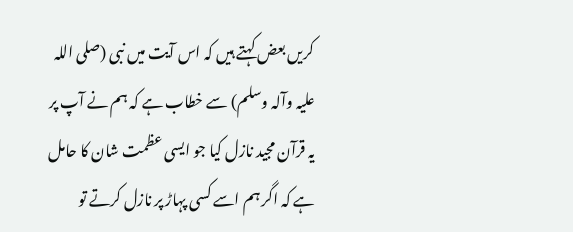کریں بعض کہتے ہیں کہ اس آیت میں نبی (صلی اللہ علیہ وآلہ وسلم) سے خطاب ہے کہ ہم نے آپ پر یہ قرآن مجید نازل کیا جو ایسی عظمت شان کا حامل ہے کہ اگر ہم اسے کسی پہاڑ پر نازل کرتے تو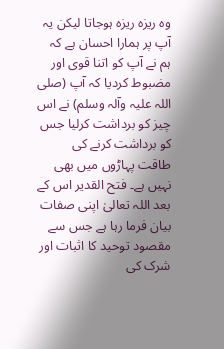وہ ریزہ ریزہ ہوجاتا لیکن یہ آپ پر ہمارا احسان ہے کہ ہم نے آپ کو اتنا قوی اور مضبوط کردیا کہ آپ (صلی اللہ علیہ وآلہ وسلم) نے اس چیز کو برداشت کرلیا جس کو برداشت کرنے کی طاقت پہاڑوں میں بھی نہیں ہے۔ فتح القدیر اس کے بعد اللہ تعالیٰ اپنی صفات بیان فرما رہا ہے جس سے مقصود توحید کا اثبات اور شرک کی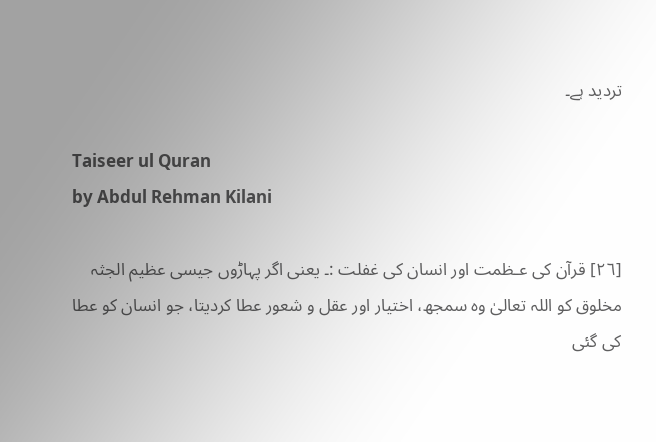تردید ہے۔

Taiseer ul Quran
by Abdul Rehman Kilani

[٢٦] قرآن کی عـظمت اور انسان کی غفلت :۔ یعنی اگر پہاڑوں جیسی عظیم الجثہ مخلوق کو اللہ تعالیٰ وہ سمجھ، اختیار اور عقل و شعور عطا کردیتا، جو انسان کو عطا کی گئی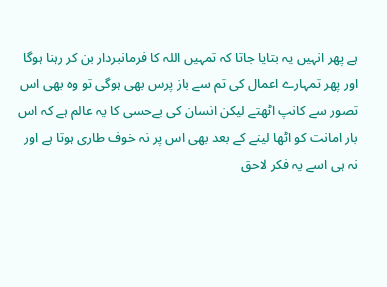ہے پھر انہیں یہ بتایا جاتا کہ تمہیں اللہ کا فرمانبردار بن کر رہنا ہوگا اور پھر تمہارے اعمال کی تم سے باز پرس بھی ہوگی تو وہ بھی اس تصور سے کانپ اٹھتے لیکن انسان کی بےحسی کا یہ عالم ہے کہ اس بار امانت کو اٹھا لینے کے بعد بھی اس پر نہ خوف طاری ہوتا ہے اور نہ ہی اسے یہ فکر لاحق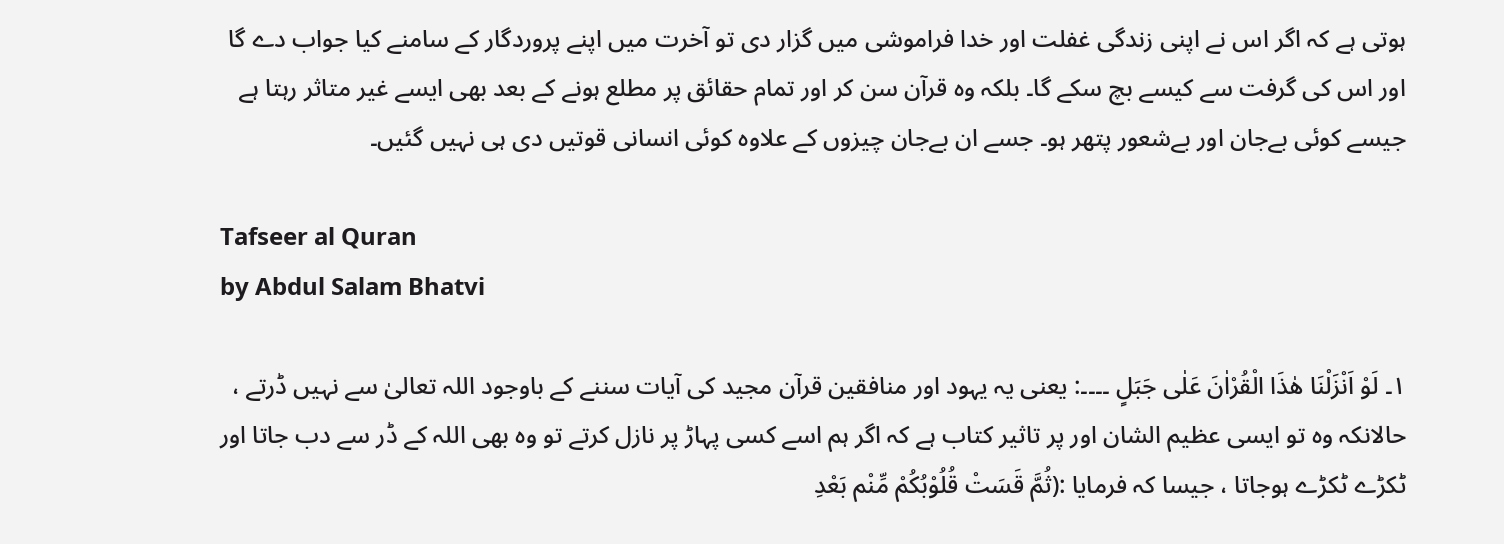ہوتی ہے کہ اگر اس نے اپنی زندگی غفلت اور خدا فراموشی میں گزار دی تو آخرت میں اپنے پروردگار کے سامنے کیا جواب دے گا اور اس کی گرفت سے کیسے بچ سکے گا۔ بلکہ وہ قرآن سن کر اور تمام حقائق پر مطلع ہونے کے بعد بھی ایسے غیر متاثر رہتا ہے جیسے کوئی بےجان اور بےشعور پتھر ہو۔ جسے ان بےجان چیزوں کے علاوہ کوئی انسانی قوتیں دی ہی نہیں گئیں۔

Tafseer al Quran
by Abdul Salam Bhatvi

١۔ لَوْ اَنْزَلْنَا ھٰذَا الْقُرْاٰنَ عَلٰی جَبَلٍ ۔۔۔۔: یعنی یہ یہود اور منافقین قرآن مجید کی آیات سننے کے باوجود اللہ تعالیٰ سے نہیں ڈرتے ، حالانکہ وہ تو ایسی عظیم الشان اور پر تاثیر کتاب ہے کہ اگر ہم اسے کسی پہاڑ پر نازل کرتے تو وہ بھی اللہ کے ڈر سے دب جاتا اور ٹکڑے ٹکڑے ہوجاتا ، جیسا کہ فرمایا :(ثُمَّ قَسَتْ قُلُوْبُکُمْ مِّنْم بَعْدِ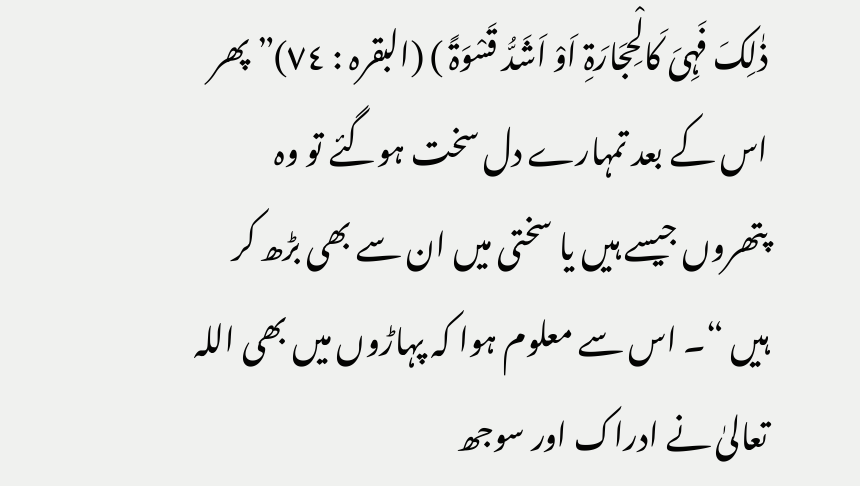ذٰلِکَ فَہِیَ کَالْحِجَارَۃِ اَوْ اَشَدُّ قَسْوَۃً ) (البقرہ : ٧٤)” پھر اس کے بعد تمہارے دل سخت ہوگئے تو وہ پتھروں جیسے ہیں یا سختی میں ان سے بھی بڑھ کر ہیں “۔ اس سے معلوم ہوا کہ پہاڑوں میں بھی اللہ تعالیٰ نے ادراک اور سوجھ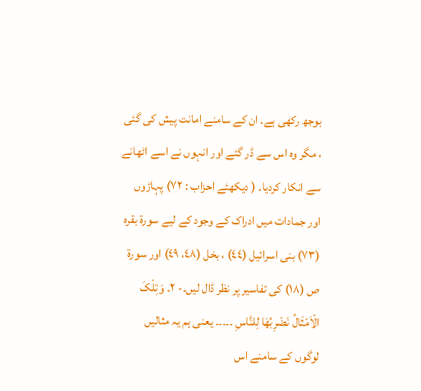بوجھ رکھی ہے۔ ان کے سامنے امانت پیش کی گئی ، مگر وہ اس سے ڈر گئے اور انہوں نے اسے اٹھانے سے انکار کردیا۔ ( دیکھئے احزاب : ٧٢) پہاڑوں اور جمادات میں ادراک کے وجود کے لیے سورة بقرہ (٧٣) بنی اسرائیل (٤٤) ، بخل (٤٨، ٤٩) اور سورة ص (١٨) کی تفاسیر پر نظر ڈال لیں۔- ٢۔ وَتِلْکَ الْاَمْثَالُ نَضْرِبُھَا لِلنَّاسِ ۔۔۔۔۔ یعنی ہم یہ مثالیں لوگوں کے سامنے اس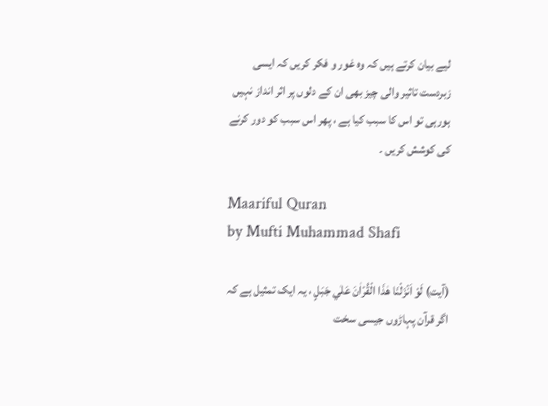لیے بیان کرتے ہیں کہ وہ غور و فکر کریں کہ ایسی زبردست تاثیر والی چیز بھی ان کے دلوں پر اثر انداز نہیں ہورہی تو اس کا سبب کیا ہے ، پھر اس سبب کو دور کرنے کی کوشش کریں ۔

Maariful Quran
by Mufti Muhammad Shafi

(آیت) لَوْ اَنْزَلْنَا هٰذَا الْقُرْاٰنَ عَلٰي جَبَلٍ ، یہ ایک تمثیل ہے کہ اگر قرآن پہاڑوں جیسی سخت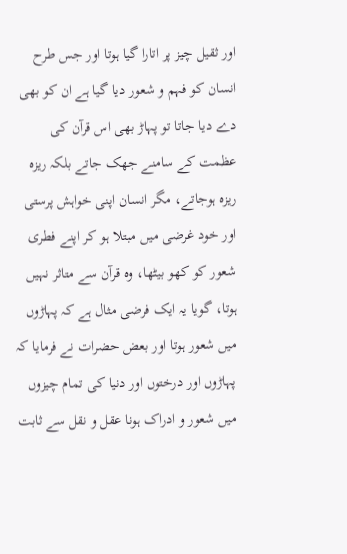اور ثقیل چیز پر اتارا گیا ہوتا اور جس طرح انسان کو فہم و شعور دیا گیا ہے ان کو بھی دے دیا جاتا تو پہاڑ بھی اس قرآن کی عظمت کے سامنے جھک جاتے بلکہ ریزہ ریزہ ہوجاتے، مگر انسان اپنی خواہش پرستی اور خود غرضی میں مبتلا ہو کر اپنے فطری شعور کو کھو بیٹھا، وہ قرآن سے متاثر نہیں ہوتا، گویا یہ ایک فرضی مثال ہے کہ پہاڑوں میں شعور ہوتا اور بعض حضرات نے فرمایا کہ پہاڑوں اور درختوں اور دنیا کی تمام چیزوں میں شعور و ادراک ہونا عقل و نقل سے ثابت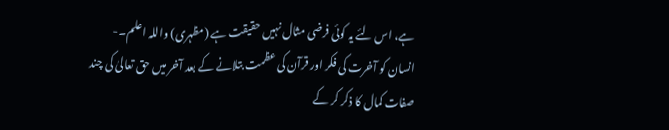ہے، اس لئے یہ کوئی فرضی مثال نہیں حقیقت ہے (مظہری) واللہ اعلم۔- انسان کو آخرت کی فکر اور قرآن کی عظمت بتلانے کے بعد آخر میں حق تعالیٰ کی چند صفات کمال کا ذکر کر کے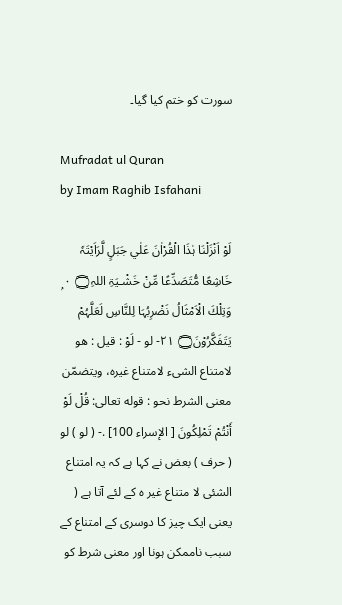سورت کو ختم کیا گیا۔

Mufradat ul Quran
by Imam Raghib Isfahani

لَوْ اَنْزَلْنَا ہٰذَا الْقُرْاٰنَ عَلٰي جَبَلٍ لَّرَاَيْتَہٗ خَاشِعًا مُّتَصَدِّعًا مِّنْ خَشْـيَۃِ اللہِ۝ ٠ ۭ وَتِلْكَ الْاَمْثَالُ نَضْرِبُہَا لِلنَّاسِ لَعَلَّہُمْ يَتَفَكَّرُوْنَ۝ ٢١- لو - لَوْ : قيل : هو لامتناع الشیء لامتناع غيره، ويتضمّن معنی الشرط نحو : قوله تعالی: قُلْ لَوْ أَنْتُمْ تَمْلِكُونَ [ الإسراء 100] .- ( لو ) لو ( حرف ) بعض نے کہا ہے کہ یہ امتناع الشئی لا متناع غیر ہ کے لئے آتا ہے ( یعنی ایک چیز کا دوسری کے امتناع کے سبب ناممکن ہونا اور معنی شرط کو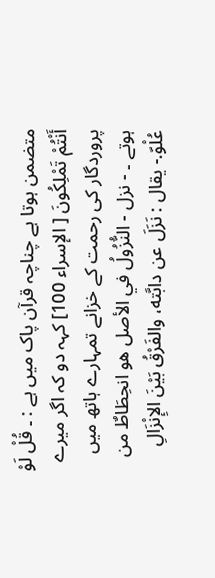متضمن ہوتا ہے چناچہ قرآن پاک میں ہے : ۔ قُلْ لَوْ أَنْتُمْ تَمْلِكُونَ [ الإسراء 100] کہہ دو کہ اگر میرے پروردگار کی رحمت کے خزانے تمہارے ہاتھ میں ہوتے ۔ - نزل - النُّزُولُ في الأصل هو انحِطَاطٌ من عُلْوّ.- يقال : نَزَلَ عن دابَّته، والفَرْقُ بَيْنَ الإِنْزَالِ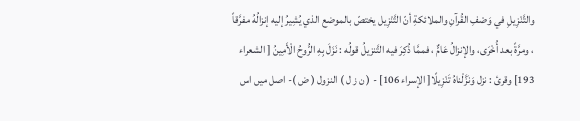والتَّنْزِيلِ في وَصْفِ القُرآنِ والملائكةِ أنّ التَّنْزِيل يختصّ بالموضع الذي يُشِيرُ إليه إنزالُهُ مفرَّقاً ، ومرَّةً بعد أُخْرَى، والإنزالُ عَامٌّ ، فممَّا ذُكِرَ فيه التَّنزیلُ قولُه : نَزَلَ بِهِ الرُّوحُ الْأَمِينُ [ الشعراء 193] وقرئ : نزل وَنَزَّلْناهُ تَنْزِيلًا[ الإسراء 106] - ( ن ز ل ) النزول ( ض )- اصل میں اس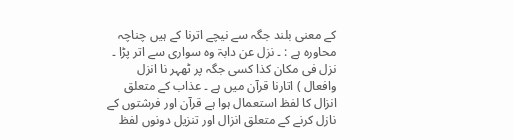کے معنی بلند جگہ سے نیچے اترنا کے ہیں چناچہ محاورہ ہے : ۔ نزل عن دابۃ وہ سواری سے اتر پڑا ۔ نزل فی مکان کذا کسی جگہ پر ٹھہر نا انزل وافعال ) اتارنا قرآن میں ہے ۔ عذاب کے متعلق انزال کا لفظ استعمال ہوا ہے قرآن اور فرشتوں کے نازل کرنے کے متعلق انزال اور تنزیل دونوں لفظ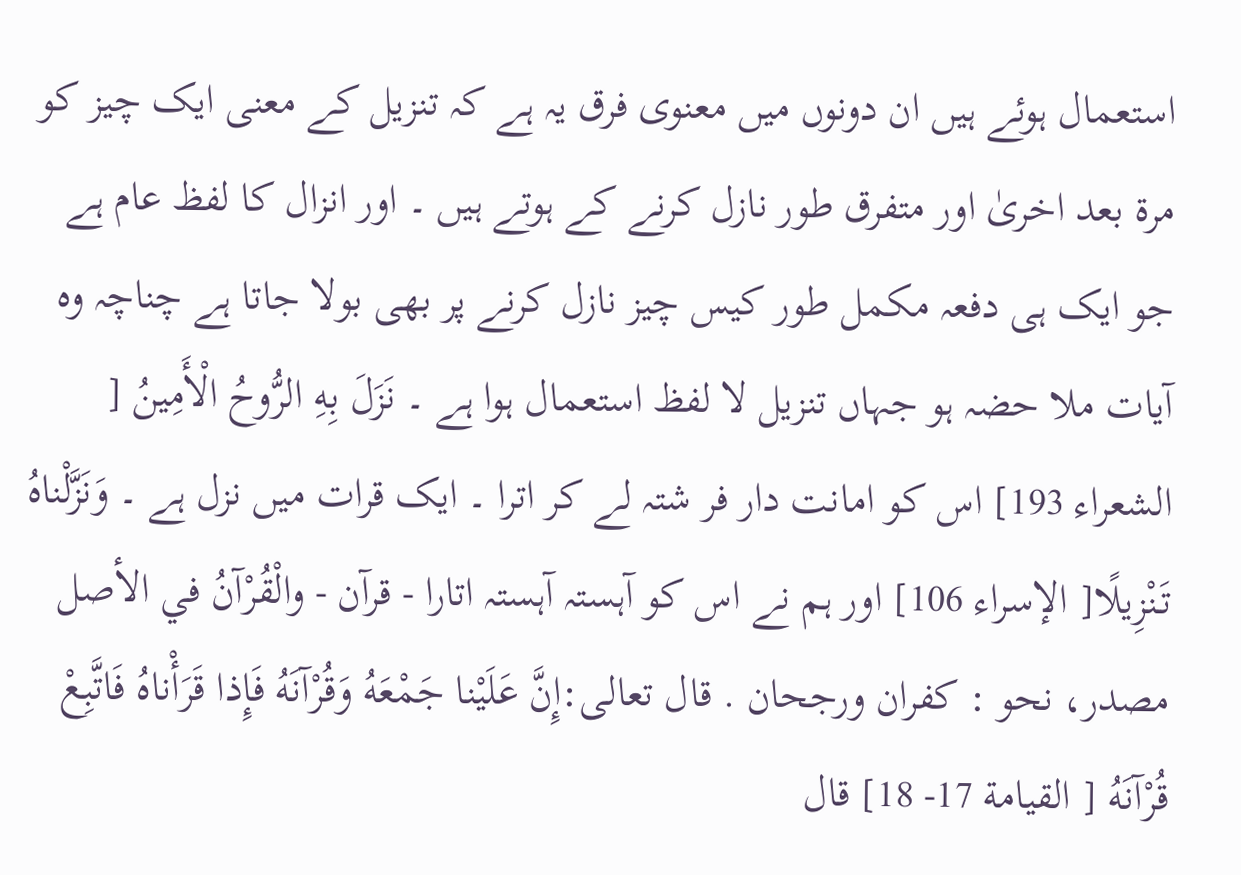استعمال ہوئے ہیں ان دونوں میں معنوی فرق یہ ہے کہ تنزیل کے معنی ایک چیز کو مرۃ بعد اخریٰ اور متفرق طور نازل کرنے کے ہوتے ہیں ۔ اور انزال کا لفظ عام ہے جو ایک ہی دفعہ مکمل طور کیس چیز نازل کرنے پر بھی بولا جاتا ہے چناچہ وہ آیات ملا حضہ ہو جہاں تنزیل لا لفظ استعمال ہوا ہے ۔ نَزَلَ بِهِ الرُّوحُ الْأَمِينُ [ الشعراء 193] اس کو امانت دار فر شتہ لے کر اترا ۔ ایک قرات میں نزل ہے ۔ وَنَزَّلْناهُ تَنْزِيلًا[ الإسراء 106] اور ہم نے اس کو آہستہ آہستہ اتارا - قرآن - والْقُرْآنُ في الأصل مصدر، نحو : کفران ورجحان . قال تعالی:إِنَّ عَلَيْنا جَمْعَهُ وَقُرْآنَهُ فَإِذا قَرَأْناهُ فَاتَّبِعْ قُرْآنَهُ [ القیامة 17- 18] قال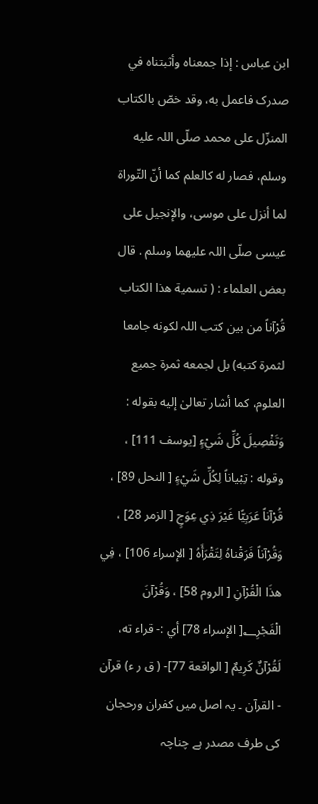ابن عباس : إذا جمعناه وأثبتناه في صدرک فاعمل به، وقد خصّ بالکتاب المنزّل علی محمد صلّى اللہ عليه وسلم، فصار له کالعلم کما أنّ التّوراة لما أنزل علی موسی، والإنجیل علی عيسى صلّى اللہ عليهما وسلم . قال بعض العلماء : ( تسمية هذا الکتاب قُرْآناً من بين كتب اللہ لکونه جامعا لثمرة كتبه) بل لجمعه ثمرة جمیع العلوم، كما أشار تعالیٰ إليه بقوله : وَتَفْصِيلَ كُلِّ شَيْءٍ [يوسف 111] ، وقوله : تِبْياناً لِكُلِّ شَيْءٍ [ النحل 89] ، قُرْآناً عَرَبِيًّا غَيْرَ ذِي عِوَجٍ [ الزمر 28] ، وَقُرْآناً فَرَقْناهُ لِتَقْرَأَهُ [ الإسراء 106] ، فِي هذَا الْقُرْآنِ [ الروم 58] ، وَقُرْآنَ الْفَجْرِ؂[ الإسراء 78] أي :- قراء ته، لَقُرْآنٌ كَرِيمٌ [ الواقعة 77]- ( ق ر ء) قرآن - القرآن ۔ یہ اصل میں کفران ورحجان کی طرف مصدر ہے چناچہ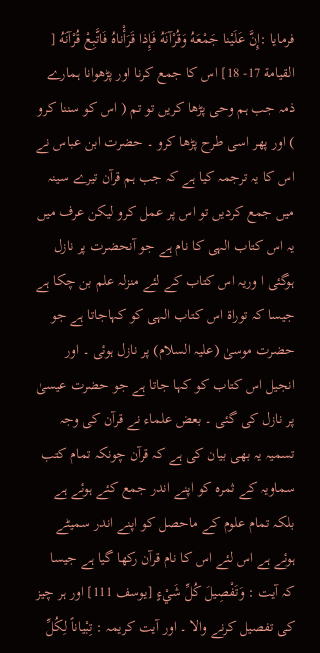فرمایا :إِنَّ عَلَيْنا جَمْعَهُ وَقُرْآنَهُ فَإِذا قَرَأْناهُ فَاتَّبِعْ قُرْآنَهُ [ القیامة 17- 18] اس کا جمع کرنا اور پڑھوانا ہمارے ذمہ جب ہم وحی پڑھا کریں تو تم ( اس کو سننا کرو ) اور پھر اسی طرح پڑھا کرو ۔ حضرت ابن عباس نے اس کا یہ ترجمہ کیا ہے کہ جب ہم قرآن تیرے سینہ میں جمع کردیں تو اس پر عمل کرو لیکن عرف میں یہ اس کتاب الہی کا نام ہے جو آنحضرت پر نازل ہوگئی ا وریہ اس کتاب کے لئے منزلہ علم بن چکا ہے جیسا کہ توراۃ اس کتاب الہی کو کہاجاتا ہے جو حضرت موسیٰ (علیہ السلام) پر نازل ہوئی ۔ اور انجیل اس کتاب کو کہا جاتا ہے جو حضرت عیسیٰ پر نازل کی گئی ۔ بعض علماء نے قرآن کی وجہ تسمیہ یہ بھی بیان کی ہے کہ قرآن چونکہ تمام کتب سماویہ کے ثمرہ کو اپنے اندر جمع کئے ہوئے ہے بلکہ تمام علوم کے ماحصل کو اپنے اندر سمیٹے ہوئے ہے اس لئے اس کا نام قرآن رکھا گیا ہے جیسا کہ آیت : وَتَفْصِيلَ كُلِّ شَيْءٍ [يوسف 111] اور ہر چیز کی تفصیل کرنے والا ۔ اور آیت کریمہ : تِبْياناً لِكُلِّ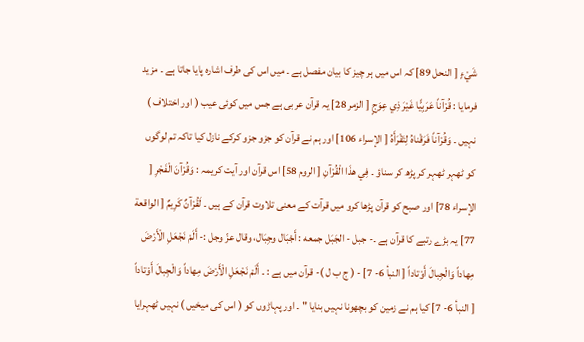شَيْءٍ [ النحل 89] کہ اس میں ہر چیز کا بیان مفصل ہے ۔ میں اس کی طرف اشارہ پایا جاتا ہے ۔ مزید فرمایا : قُرْآناً عَرَبِيًّا غَيْرَ ذِي عِوَجٍ [ الزمر 28] یہ قرآن عربی ہے جس میں کوئی عیب ( اور اختلاف ) نہیں ۔ وَقُرْآناً فَرَقْناهُ لِتَقْرَأَهُ [ الإسراء 106] اور ہم نے قرآن کو جزو جزو کرکے نازل کیا تاکہ تم لوگوں کو ٹھہر ٹھہر کر پڑھ کر سناؤ ۔ فِي هذَا الْقُرْآنِ [ الروم 58] اس قرآن اور آیت کریمہ : وَقُرْآنَ الْفَجْرِ [ الإسراء 78] اور صبح کو قرآن پڑھا کرو میں قرآت کے معنی تلاوت قرآن کے ہیں ۔ لَقُرْآنٌ كَرِيمٌ [ الواقعة 77] یہ بڑے رتبے کا قرآن ہے ۔- جبل - الجَبَل جمعه : أَجْبَال وجِبَال، وقال عزّ وجل :- أَلَمْ نَجْعَلِ الْأَرْضَ مِهاداً وَالْجِبالَ أَوْتاداً [ النبأ 6- 7] - ( ج ب ل )- قرآن میں ہے : ۔ أَلَمْ نَجْعَلِ الْأَرْضَ مِهاداً وَالْجِبالَ أَوْتاداً [ النبأ 6- 7] کیا ہم نے زمین کو بچھونا نہیں بنایا " ۔ اور پہاڑوں کو ( اس کی میخیں ) نہیں ٹھہرایا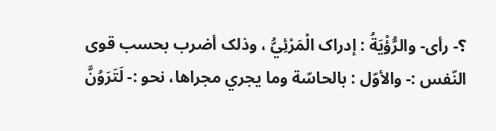؟- رأى- والرُّؤْيَةُ : إدراک الْمَرْئِيُّ ، وذلک أضرب بحسب قوی النّفس :- والأوّل : بالحاسّة وما يجري مجراها، نحو :- لَتَرَوُنَّ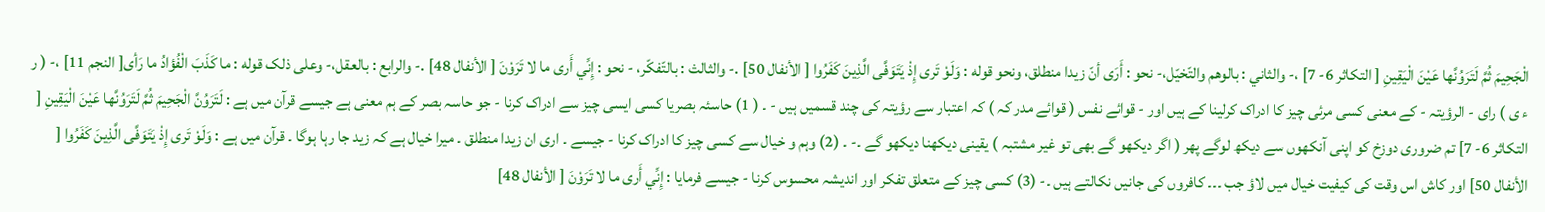الْجَحِيمَ ثُمَّ لَتَرَوُنَّها عَيْنَ الْيَقِينِ [ التکاثر 6- 7] ،- والثاني : بالوهم والتّخيّل،- نحو : أَرَى أنّ زيدا منطلق، ونحو قوله : وَلَوْ تَرى إِذْ يَتَوَفَّى الَّذِينَ كَفَرُوا [ الأنفال 50] .- والثالث : بالتّفكّر، - نحو : إِنِّي أَرى ما لا تَرَوْنَ [ الأنفال 48] .- والرابع : بالعقل،- وعلی ذلک قوله : ما كَذَبَ الْفُؤادُ ما رَأى[ النجم 11] ،- ( ر ء ی ) رای - الرؤیتہ - کے معنی کسی مرئی چیز کا ادراک کرلینا کے ہیں اور - قوائے نفس ( قوائے مدر کہ ) کہ اعتبار سے رؤیتہ کی چند قسمیں ہیں - ۔ ( 1) حاسئہ بصریا کسی ایسی چیز سے ادراک کرنا - جو حاسہ بصر کے ہم معنی ہے جیسے قرآن میں ہے : لَتَرَوُنَّ الْجَحِيمَ ثُمَّ لَتَرَوُنَّها عَيْنَ الْيَقِينِ [ التکاثر 6- 7] تم ضروری دوزخ کو اپنی آنکھوں سے دیکھ لوگے پھر ( اگر دیکھو گے بھی تو غیر مشتبہ ) یقینی دیکھنا دیکھو گے ۔- ۔ (2) وہم و خیال سے کسی چیز کا ادراک کرنا - جیسے ۔ اری ان زیدا منطلق ۔ میرا خیال ہے کہ زید جا رہا ہوگا ۔ قرآن میں ہے : وَلَوْ تَرى إِذْ يَتَوَفَّى الَّذِينَ كَفَرُوا [ الأنفال 50] اور کاش اس وقت کی کیفیت خیال میں لاؤ جب ۔۔۔ کافروں کی جانیں نکالتے ہیں ۔- (3) کسی چیز کے متعلق تفکر اور اندیشہ محسوس کرنا - جیسے فرمایا : إِنِّي أَرى ما لا تَرَوْنَ [ الأنفال 48]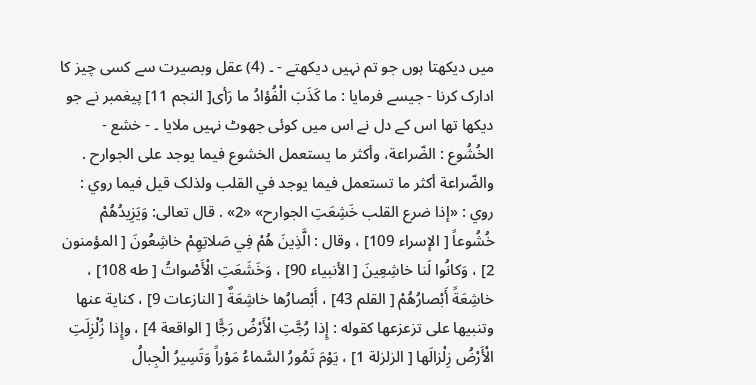میں دیکھتا ہوں جو تم نہیں دیکھتے - ۔ (4) عقل وبصیرت سے کسی چیز کا ادارک کرنا - جیسے فرمایا : ما كَذَبَ الْفُؤادُ ما رَأى[ النجم 11] پیغمبر نے جو دیکھا تھا اس کے دل نے اس میں کوئی جھوٹ نہیں ملایا ۔ - خشع - الخُشُوع : الضّراعة، وأكثر ما يستعمل الخشوع فيما يوجد علی الجوارح . والضّراعة أكثر ما تستعمل فيما يوجد في القلب ولذلک قيل فيما روي : روي : «إذا ضرع القلب خَشِعَتِ الجوارح» «2» . قال تعالی: وَيَزِيدُهُمْ خُشُوعاً [ الإسراء 109] ، وقال : الَّذِينَ هُمْ فِي صَلاتِهِمْ خاشِعُونَ [ المؤمنون 2] ، وَكانُوا لَنا خاشِعِينَ [ الأنبیاء 90] ، وَخَشَعَتِ الْأَصْواتُ [ طه 108] ، خاشِعَةً أَبْصارُهُمْ [ القلم 43] ، أَبْصارُها خاشِعَةٌ [ النازعات 9] ، كناية عنها وتنبيها علی تزعزعها کقوله : إِذا رُجَّتِ الْأَرْضُ رَجًّا [ الواقعة 4] ، وإِذا زُلْزِلَتِ الْأَرْضُ زِلْزالَها [ الزلزلة 1] ، يَوْمَ تَمُورُ السَّماءُ مَوْراً وَتَسِيرُ الْجِبالُ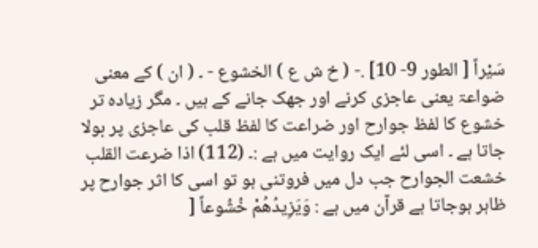سَيْراً [ الطور 9- 10] .- ( خ ش ع ) الخشوع - ۔ ( ان ) کے معنی ضواعۃ یعنی عاجزی کرنے اور جھک جانے کے ہیں ۔ مگر زیادہ تر خشوع کا لفظ جوارح اور ضراعت کا لفظ قلب کی عاجزی پر بولا جاتا ہے ۔ اسی لئے ایک روایت میں ہے :۔ (112) اذا ضرعت القلب خشعت الجوارح جب دل میں فروتنی ہو تو اسی کا اثر جوارح پر ظاہر ہوجاتا ہے قرآن میں ہے : وَيَزِيدُهُمْ خُشُوعاً [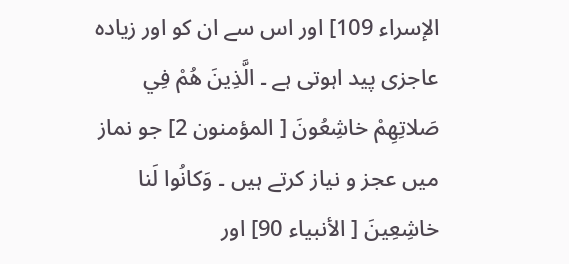الإسراء 109] اور اس سے ان کو اور زیادہ عاجزی پید اہوتی ہے ۔ الَّذِينَ هُمْ فِي صَلاتِهِمْ خاشِعُونَ [ المؤمنون 2] جو نماز میں عجز و نیاز کرتے ہیں ۔ وَكانُوا لَنا خاشِعِينَ [ الأنبیاء 90] اور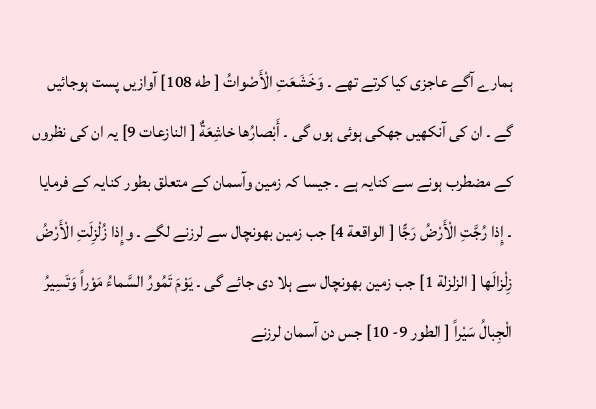ہمارے آگے عاجزی کیا کرتے تھے ۔ وَخَشَعَتِ الْأَصْواتُ [ طه 108] آوازیں پست ہوجائیں گے ۔ ان کی آنکھیں جھکی ہوئی ہوں گی ۔ أَبْصارُها خاشِعَةٌ [ النازعات 9] یہ ان کی نظروں کے مضطرب ہونے سے کنایہ ہے ۔ جیسا کہ زمین وآسمان کے متعلق بطور کنایہ کے فرمایا ۔ إِذا رُجَّتِ الْأَرْضُ رَجًّا [ الواقعة 4] جب زمین بھونچال سے لرزنے لگے ۔ وإِذا زُلْزِلَتِ الْأَرْضُ زِلْزالَها [ الزلزلة 1] جب زمین بھونچال سے ہلا دی جائے گی ۔ يَوْمَ تَمُورُ السَّماءُ مَوْراً وَتَسِيرُ الْجِبالُ سَيْراً [ الطور 9- 10] جس دن آسمان لرزنے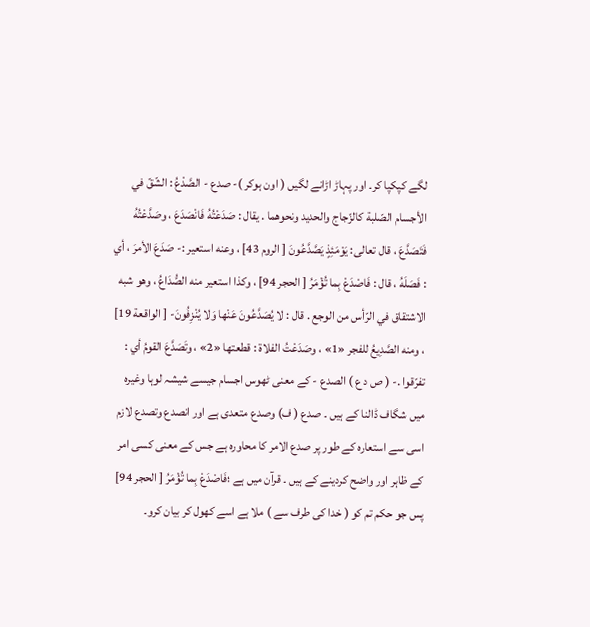لگے کپکپا کر۔ اور پہاڑ اڑانے لگیں ( اون ہوکر )- صدع - الصَّدْعُ : الشّقّ في الأجسام الصّلبة کالزّجاج والحدید ونحوهما . يقال : صَدَعْتُهُ فَانْصَدَعَ ، وصَدَّعْتُهُ فَتَصَدَّعَ ، قال تعالی: يَوْمَئِذٍ يَصَّدَّعُونَ [ الروم 43] ، وعنه استعیر :- صَدَعَ الأمرَ ، أي : فَصَلَهُ ، قال : فَاصْدَعْ بِما تُؤْمَرُ [ الحجر 94] ، وکذا استعیر منه الصُّدَاعُ ، وهو شبه الاشتقاق في الرّأس من الوجع . قال : لا يُصَدَّعُونَ عَنْها وَلا يُنْزِفُونَ- [ الواقعة 19] ، ومنه الصَّدِيعُ للفجر «1» ، وصَدَعْتُ الفلاة : قطعتها «2» ، وتَصَدَّعَ القومُ أي : تفرّقوا .- ( ص د ع ) الصدع - کے معنی ٹھوس اجسام جیسے شیشہ لوہا وغیرہ میں شگاف ڈالنا کے ہیں ۔ صدع ( ف) وصدع متعدی ہے اور انصدع وتصدع لازم اسی سے استعارہ کے طور پر صدع الامر کا محاورہ ہے جس کے معنی کسی امر کے ظاہر اور واضح کردینے کے ہیں ۔ قرآن میں ہے ؛فَاصْدَعْ بِما تُؤْمَرُ [ الحجر 94] پس جو حکم تم کو ( خدا کی طرف سے ) ملا ہے اسے کھول کر بیان کرو۔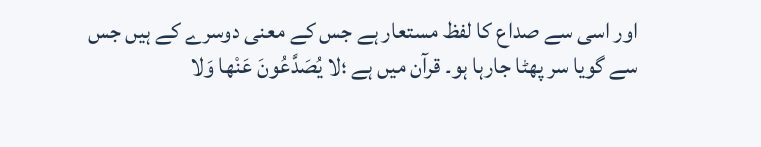اور اسی سے صداع کا لفظ مستعار ہے جس کے معنی دوسرے کے ہیں جس سے گویا سر پھٹا جارہا ہو۔ قرآن میں ہے ؛لا يُصَدَّعُونَ عَنْها وَلا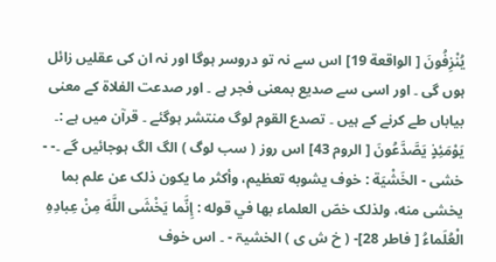يُنْزِفُونَ [ الواقعة 19] اس سے نہ تو دروسر ہوگا اور نہ ان کی عقلیں زائل ہوں گی ۔ اور اسی سے صدیع بمعنی فجر ہے ۔ اور صدعت الفلاۃ کے معنی بیاباں طے کرنے کے ہیں ۔ تصدع القوم لوگ منتشر ہوگئے ۔ قرآن میں ہے :۔ يَوْمَئِذٍ يَصَّدَّعُونَ [ الروم 43] اس روز ( سب لوگ ) الگ الگ ہوجائیں گے ۔- - خشی - الخَشْيَة : خوف يشوبه تعظیم، وأكثر ما يكون ذلک عن علم بما يخشی منه، ولذلک خصّ العلماء بها في قوله : إِنَّما يَخْشَى اللَّهَ مِنْ عِبادِهِ الْعُلَماءُ [ فاطر 28]- ( خ ش ی ) الخشیۃ - ۔ اس خوف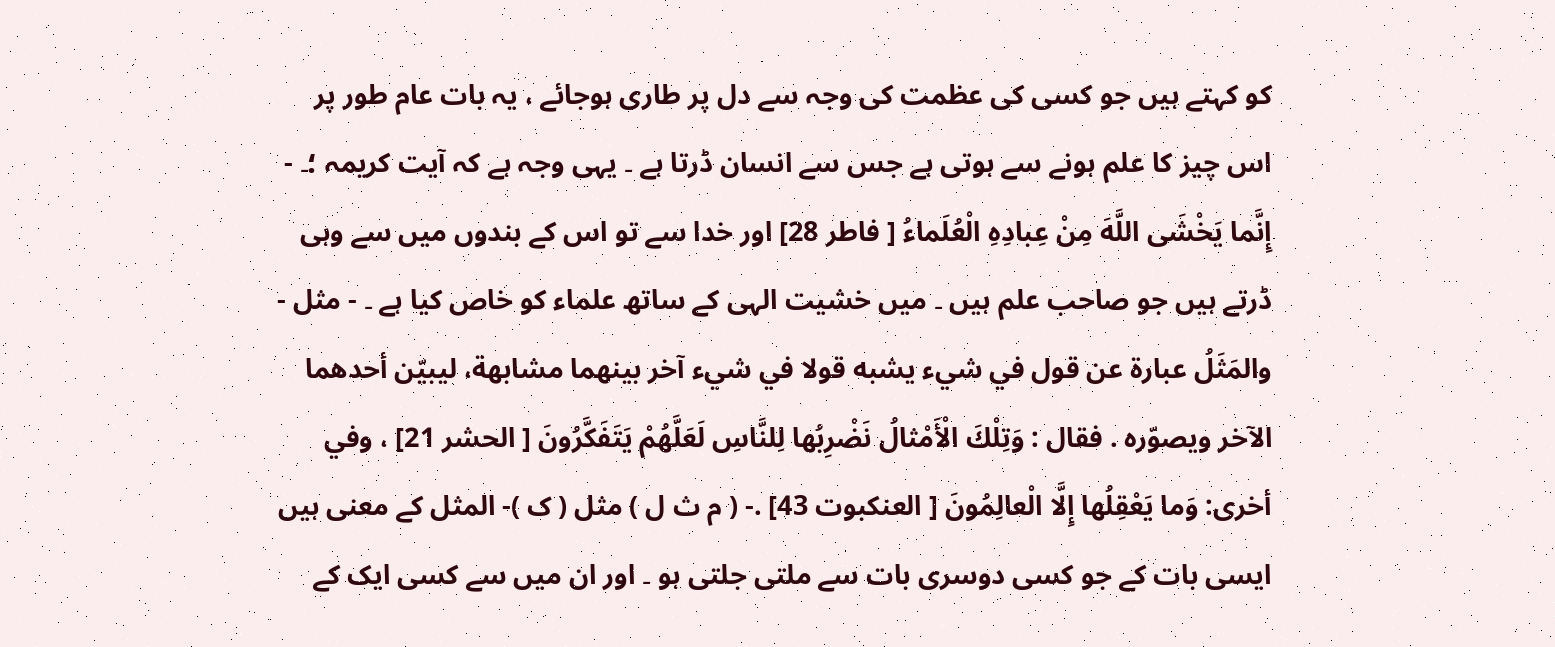کو کہتے ہیں جو کسی کی عظمت کی وجہ سے دل پر طاری ہوجائے ، یہ بات عام طور پر اس چیز کا علم ہونے سے ہوتی ہے جس سے انسان ڈرتا ہے ۔ یہی وجہ ہے کہ آیت کریمہ ؛۔ - إِنَّما يَخْشَى اللَّهَ مِنْ عِبادِهِ الْعُلَماءُ [ فاطر 28] اور خدا سے تو اس کے بندوں میں سے وہی ڈرتے ہیں جو صاحب علم ہیں ۔ میں خشیت الہی کے ساتھ علماء کو خاص کیا ہے ۔ - مثل - والمَثَلُ عبارة عن قول في شيء يشبه قولا في شيء آخر بينهما مشابهة، ليبيّن أحدهما الآخر ويصوّره . فقال : وَتِلْكَ الْأَمْثالُ نَضْرِبُها لِلنَّاسِ لَعَلَّهُمْ يَتَفَكَّرُونَ [ الحشر 21] ، وفي أخری: وَما يَعْقِلُها إِلَّا الْعالِمُونَ [ العنکبوت 43] .- ( م ث ل ) مثل ( ک )- المثل کے معنی ہیں ایسی بات کے جو کسی دوسری بات سے ملتی جلتی ہو ۔ اور ان میں سے کسی ایک کے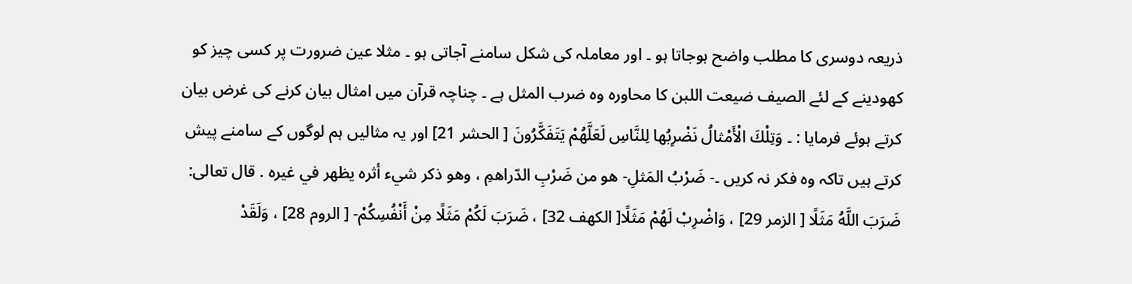ذریعہ دوسری کا مطلب واضح ہوجاتا ہو ۔ اور معاملہ کی شکل سامنے آجاتی ہو ۔ مثلا عین ضرورت پر کسی چیز کو کھودینے کے لئے الصیف ضیعت اللبن کا محاورہ وہ ضرب المثل ہے ۔ چناچہ قرآن میں امثال بیان کرنے کی غرض بیان کرتے ہوئے فرمایا : ۔ وَتِلْكَ الْأَمْثالُ نَضْرِبُها لِلنَّاسِ لَعَلَّهُمْ يَتَفَكَّرُونَ [ الحشر 21] اور یہ مثالیں ہم لوگوں کے سامنے پیش کرتے ہیں تاکہ وہ فکر نہ کریں ۔- ضَرْبُ المَثلِ- هو من ضَرْبِ الدّراهمِ ، وهو ذکر شيء أثره يظهر في غيره . قال تعالی: ضَرَبَ اللَّهُ مَثَلًا [ الزمر 29] ، وَاضْرِبْ لَهُمْ مَثَلًا[ الكهف 32] ، ضَرَبَ لَكُمْ مَثَلًا مِنْ أَنْفُسِكُمْ- [ الروم 28] ، وَلَقَدْ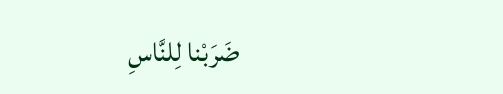ضَرَبْنا لِلنَّاسِ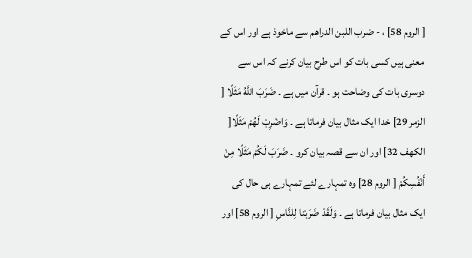[ الروم 58] ، - ضرب اللبن الدراھم سے ماخوذ ہے اور اس کے معنی ہیں کسی بات کو اس طرح بیان کرنے کہ اس سے دوسری بات کی وضاحت ہو ۔ قرآن میں ہے ۔ ضَرَبَ اللَّهُ مَثَلًا [ الزمر 29] خدا ایک مثال بیان فرماتا ہے ۔ وَاضْرِبْ لَهُمْ مَثَلًا[ الكهف 32] اور ان سے قصہ بیان کرو ۔ ضَرَبَ لَكُمْ مَثَلًا مِنْ أَنْفُسِكُمْ [ الروم 28] وہ تمہارے لئے تمہارے ہی حال کی ایک مثال بیان فرماتا ہے ۔ وَلَقَدْ ضَرَبْنا لِلنَّاسِ [ الروم 58] اور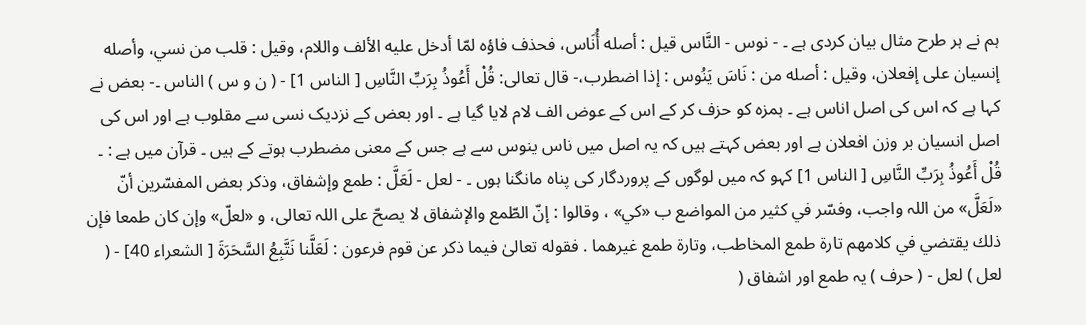ہم نے ہر طرح مثال بیان کردی ہے ۔ - نوس - النَّاس قيل : أصله أُنَاس، فحذف فاؤه لمّا أدخل عليه الألف واللام، وقیل : قلب من نسي، وأصله إنسیان علی إفعلان، وقیل : أصله من : نَاسَ يَنُوس : إذا اضطرب،- قال تعالی: قُلْ أَعُوذُ بِرَبِّ النَّاسِ [ الناس 1] - ( ن و س ) الناس ۔- بعض نے کہا ہے کہ اس کی اصل اناس ہے ۔ ہمزہ کو حزف کر کے اس کے عوض الف لام لایا گیا ہے ۔ اور بعض کے نزدیک نسی سے مقلوب ہے اور اس کی اصل انسیان بر وزن افعلان ہے اور بعض کہتے ہیں کہ یہ اصل میں ناس ینوس سے ہے جس کے معنی مضطرب ہوتے کے ہیں ۔ قرآن میں ہے : ۔ قُلْ أَعُوذُ بِرَبِّ النَّاسِ [ الناس 1] کہو کہ میں لوگوں کے پروردگار کی پناہ مانگنا ہوں ۔ - لعل - لَعَلَّ : طمع وإشفاق، وذکر بعض المفسّرين أنّ «لَعَلَّ» من اللہ واجب، وفسّر في كثير من المواضع ب «كي» ، وقالوا : إنّ الطّمع والإشفاق لا يصحّ علی اللہ تعالی، و «لعلّ» وإن کان طمعا فإن ذلك يقتضي في کلامهم تارة طمع المخاطب، وتارة طمع غيرهما . فقوله تعالیٰ فيما ذکر عن قوم فرعون : لَعَلَّنا نَتَّبِعُ السَّحَرَةَ [ الشعراء 40] - ( لعل ) لعل - ( حرف ) یہ طمع اور اشفاق (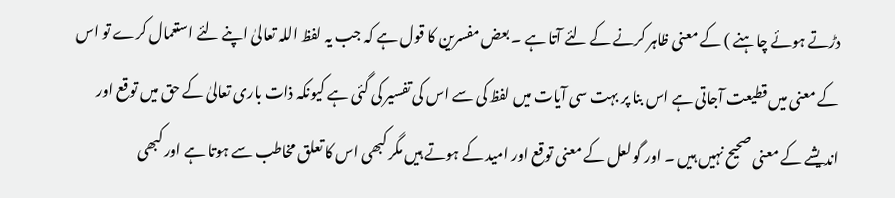دڑتے ہوئے چاہنے ) کے معنی ظاہر کرنے کے لئے آتا ہے ۔ بعض مفسرین کا قول ہے کہ جب یہ لفظ اللہ تعالیٰ اپنے لئے استعمال کرے تو اس کے معنی میں قطیعت آجاتی ہے اس بنا پر بہت سی آیات میں لفظ کی سے اس کی تفسیر کی گئی ہے کیونکہ ذات باری تعالیٰ کے حق میں توقع اور اندیشے کے معنی صحیح نہیں ہیں ۔ اور گو لعل کے معنی توقع اور امید کے ہوتے ہیں مگر کبھی اس کا تعلق مخاطب سے ہوتا ہے اور کبھی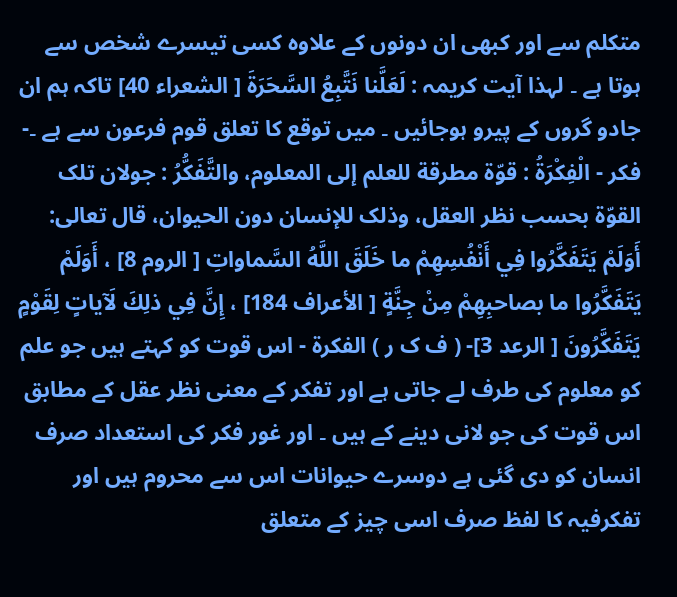متکلم سے اور کبھی ان دونوں کے علاوہ کسی تیسرے شخص سے ہوتا ہے ۔ لہذا آیت کریمہ : لَعَلَّنا نَتَّبِعُ السَّحَرَةَ [ الشعراء 40] تاکہ ہم ان جادو گروں کے پیرو ہوجائیں ۔ میں توقع کا تعلق قوم فرعون سے ہے ۔- فكر - الْفِكْرَةُ : قوّة مطرقة للعلم إلى المعلوم، والتَّفَكُّرُ : جولان تلک القوّة بحسب نظر العقل، وذلک للإنسان دون الحیوان، قال تعالی: أَوَلَمْ يَتَفَكَّرُوا فِي أَنْفُسِهِمْ ما خَلَقَ اللَّهُ السَّماواتِ [ الروم 8] ، أَوَلَمْ يَتَفَكَّرُوا ما بصاحبِهِمْ مِنْ جِنَّةٍ [ الأعراف 184] ، إِنَّ فِي ذلِكَ لَآياتٍ لِقَوْمٍ يَتَفَكَّرُونَ [ الرعد 3]- ( ف ک ر ) الفکرۃ - اس قوت کو کہتے ہیں جو علم کو معلوم کی طرف لے جاتی ہے اور تفکر کے معنی نظر عقل کے مطابق اس قوت کی جو لانی دینے کے ہیں ۔ اور غور فکر کی استعداد صرف انسان کو دی گئی ہے دوسرے حیوانات اس سے محروم ہیں اور تفکرفیہ کا لفظ صرف اسی چیز کے متعلق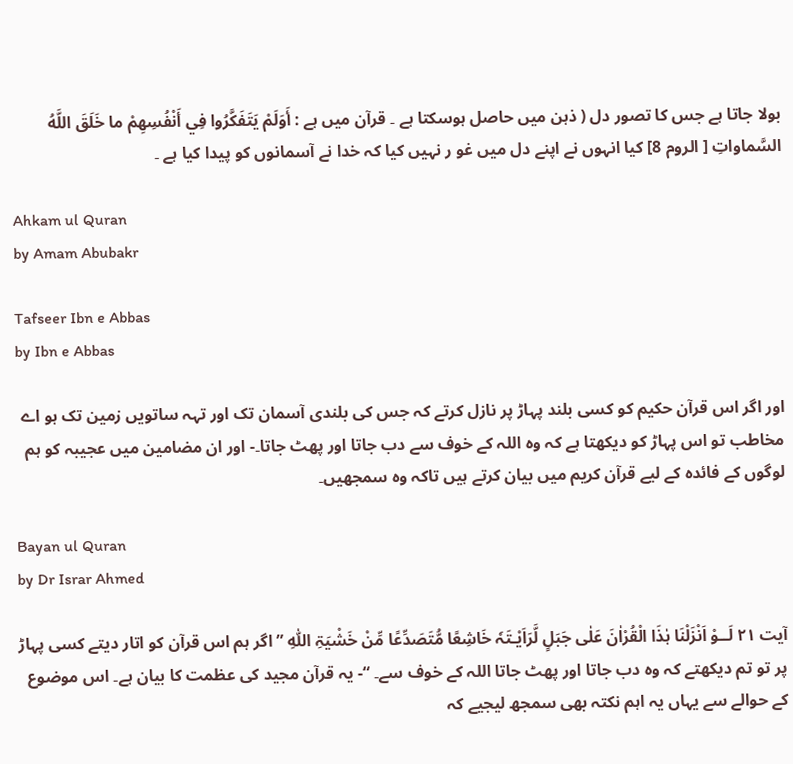بولا جاتا ہے جس کا تصور دل ( ذہن میں حاصل ہوسکتا ہے ۔ قرآن میں ہے : أَوَلَمْ يَتَفَكَّرُوا فِي أَنْفُسِهِمْ ما خَلَقَ اللَّهُ السَّماواتِ [ الروم 8] کیا انہوں نے اپنے دل میں غو ر نہیں کیا کہ خدا نے آسمانوں کو پیدا کیا ہے ۔

Ahkam ul Quran
by Amam Abubakr

Tafseer Ibn e Abbas
by Ibn e Abbas

اور اگر اس قرآن حکیم کو کسی بلند پہاڑ پر نازل کرتے کہ جس کی بلندی آسمان تک اور تہہ ساتویں زمین تک ہو اے مخاطب تو اس پہاڑ کو دیکھتا ہے کہ وہ اللہ کے خوف سے دب جاتا اور پھٹ جاتا۔- اور ان مضامین میں عجیبہ کو ہم لوگوں کے فائدہ کے لیے قرآن کریم میں بیان کرتے ہیں تاکہ وہ سمجھیں۔

Bayan ul Quran
by Dr Israr Ahmed

آیت ٢١ لَــوْ اَنْزَلْنَا ہٰذَا الْقُرْاٰنَ عَلٰی جَبَلٍ لَّرَاَیْـتَہٗ خَاشِعًا مُّتَصَدِّعًا مِّنْ خَشْیَۃِ اللّٰہِ ” اگر ہم اس قرآن کو اتار دیتے کسی پہاڑ پر تو تم دیکھتے کہ وہ دب جاتا اور پھٹ جاتا اللہ کے خوف سے۔ “- یہ قرآن مجید کی عظمت کا بیان ہے۔ اس موضوع کے حوالے سے یہاں یہ اہم نکتہ بھی سمجھ لیجیے کہ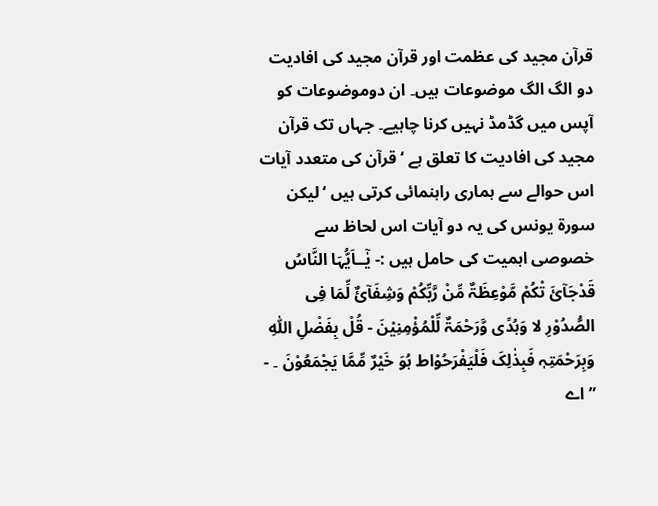قرآن مجید کی عظمت اور قرآن مجید کی افادیت دو الگ الگ موضوعات ہیں۔ ان دوموضوعات کو آپس میں گڈمڈ نہیں کرنا چاہیے۔ جہاں تک قرآن مجید کی افادیت کا تعلق ہے ‘ قرآن کی متعدد آیات اس حوالے سے ہماری راہنمائی کرتی ہیں ‘ لیکن سورة یونس کی یہ دو آیات اس لحاظ سے خصوصی اہمیت کی حامل ہیں :- یٰٓــاَیُّہَا النَّاسُ قَدْجَآئَ تْکُمْ مَّوْعِظَۃٌ مِّنْ رَّبِّکُمْ وَشِفَآئٌ لِّمَا فِی الصُّدُوْرِ لا وَہُدًی وَّرَحْمَۃٌ لِّلْمُؤْمِنِیْنَ - قُلْ بِفَضْلِ اللّٰہِ وَبِرَحْمَتِہٖ فَبِذٰلِکَ فَلْیَفْرَحُوْاط ہُوَ خَیْرٌ مِّمَّا یَجْمَعُوْنَ ۔ - ” اے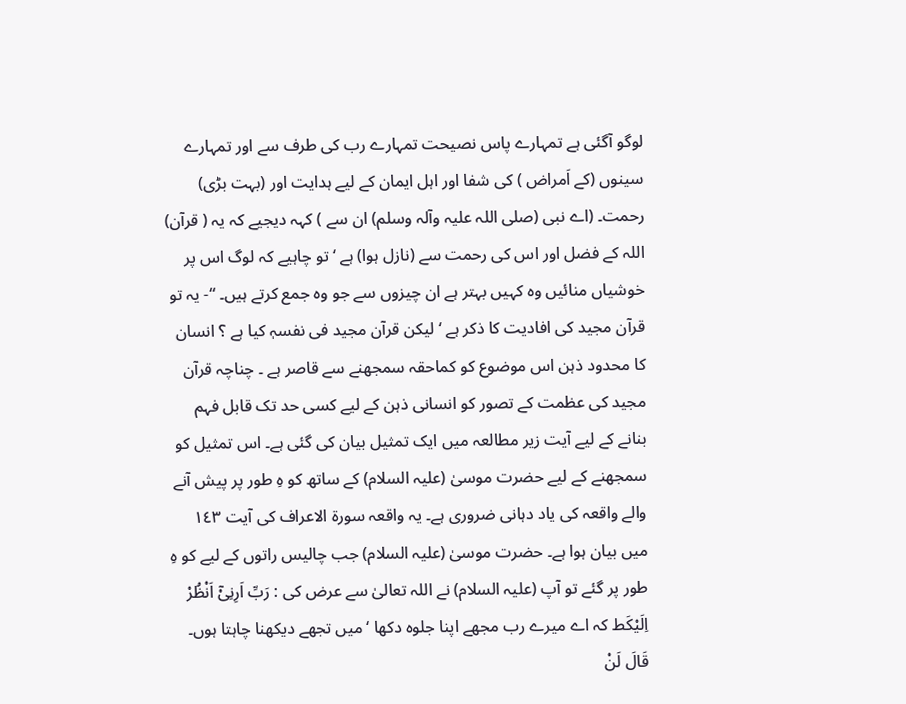لوگو آگئی ہے تمہارے پاس نصیحت تمہارے رب کی طرف سے اور تمہارے سینوں (کے اَمراض ) کی شفا اور اہل ایمان کے لیے ہدایت اور (بہت بڑی) رحمت۔ (اے نبی (صلی اللہ علیہ وآلہ وسلم) ان سے ) کہہ دیجیے کہ یہ ( قرآن) اللہ کے فضل اور اس کی رحمت سے (نازل ہوا) ہے ‘ تو چاہیے کہ لوگ اس پر خوشیاں منائیں وہ کہیں بہتر ہے ان چیزوں سے جو وہ جمع کرتے ہیں۔ “- یہ تو قرآن مجید کی افادیت کا ذکر ہے ‘ لیکن قرآن مجید فی نفسہٖ کیا ہے ؟ انسان کا محدود ذہن اس موضوع کو کماحقہ سمجھنے سے قاصر ہے ۔ چناچہ قرآن مجید کی عظمت کے تصور کو انسانی ذہن کے لیے کسی حد تک قابل فہم بنانے کے لیے آیت زیر مطالعہ میں ایک تمثیل بیان کی گئی ہے۔ اس تمثیل کو سمجھنے کے لیے حضرت موسیٰ (علیہ السلام) کے ساتھ کو ہِ طور پر پیش آنے والے واقعہ کی یاد دہانی ضروری ہے۔ یہ واقعہ سورة الاعراف کی آیت ١٤٣ میں بیان ہوا ہے۔ حضرت موسیٰ (علیہ السلام) جب چالیس راتوں کے لیے کو ہِ طور پر گئے تو آپ (علیہ السلام) نے اللہ تعالیٰ سے عرض کی : رَبِّ اَرِنِیْٓ اَنْظُرْ اِلَیْکَط کہ اے میرے رب مجھے اپنا جلوہ دکھا ‘ میں تجھے دیکھنا چاہتا ہوں۔ قَالَ لَنْ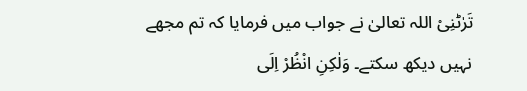تَرٰٹنِیْ اللہ تعالیٰ نے جواب میں فرمایا کہ تم مجھے نہیں دیکھ سکتے۔ وَلٰکِنِ انْظُرْ اِلَی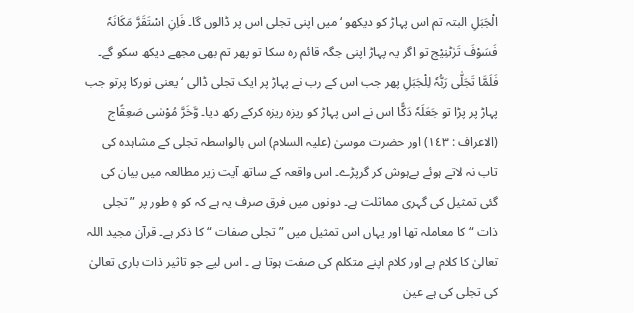الْجَبَلِ البتہ تم اس پہاڑ کو دیکھو ‘ میں اپنی تجلی اس پر ڈالوں گا۔ فَاِنِ اسْتَقَرَّ مَکَانَہٗ فَسَوْفَ تَرٰٹنِیْج تو اگر یہ پہاڑ اپنی جگہ قائم رہ سکا تو پھر تم بھی مجھے دیکھ سکو گے۔ فَلَمَّا تَجَلّٰی رَبُّہٗ لِلْجَبَلِ پھر جب اس کے رب نے پہاڑ پر ایک تجلی ڈالی ‘ یعنی نورکا پرتو جب پہاڑ پر پڑا تو جَعَلَہٗ دَکًّا اس نے اس پہاڑ کو ریزہ ریزہ کرکے رکھ دیا۔ وَّخَرَّ مُوْسٰی صَعِقًاج (الاعراف : ١٤٣) اور حضرت موسیٰ (علیہ السلام) اس بالواسطہ تجلی کے مشاہدہ کی تاب نہ لاتے ہوئے بےہوش کر گرپڑے۔ اس واقعہ کے ساتھ آیت زیر مطالعہ میں بیان کی گئی تمثیل کی گہری مماثلت ہے۔ دونوں میں فرق صرف یہ ہے کہ کو ہِ طور پر ” تجلی ذات “ کا معاملہ تھا اور یہاں اس تمثیل میں ” تجلی صفات “ کا ذکر ہے۔ قرآن مجید اللہ تعالیٰ کا کلام ہے اور کلام اپنے متکلم کی صفت ہوتا ہے ۔ اس لیے جو تاثیر ذات باری تعالیٰ کی تجلی کی ہے عین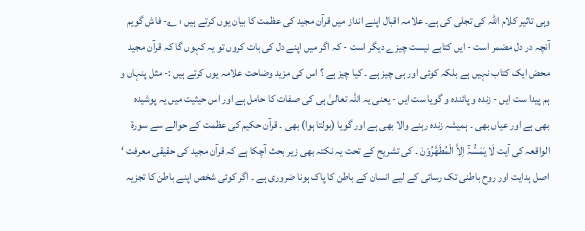وہی تاثیر کلام اللہ کی تجلی کی ہے۔ علامہ اقبال اپنے انداز میں قرآن مجید کی عظمت کا بیان یوں کرتے ہیں : ؎- فاش گویم آنچہ در دل مضمر است - ایں کتابے نیست چیزے دیگر است - کہ اگر میں اپنے دل کی بات کروں تو یہ کہوں گا کہ قرآن مجید محض ایک کتاب نہیں ہے بلکہ کوئی اور ہی چیز ہے ۔ کیا چیز ہے ؟ اس کی مزید وضاحت علامہ یوں کرتے ہیں :- مثل پنہاں و ہم پیدا ست ایں - زندہ و پائندہ و گویا ست ایں - یعنی یہ اللہ تعالیٰ ہی کی صفات کا حامل ہے اور اس حیثیت میں یہ پوشیدہ بھی ہے اور عیاں بھی ۔ ہمیشہ زندہ رہنے والا بھی ہے اور گویا (بولتا ہوا) بھی ۔ قرآن حکیم کی عظمت کے حوالے سے سورة الواقعہ کی آیت لَا یَمَسُّہٗٓ اِلاَّ الْمُطَھَّرُوْنَ ۔ کی تشریح کے تحت یہ نکتہ بھی زیر بحث آچکا ہے کہ قرآن مجید کی حقیقی معرفت ‘ اصل ہدایت اور روح باطنی تک رسائی کے لیے انسان کے باطن کا پاک ہونا ضروری ہے ۔ اگر کوئی شخص اپنے باطن کا تجزیہ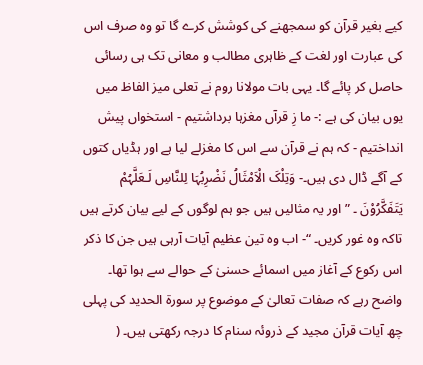کیے بغیر قرآن کو سمجھنے کی کوشش کرے گا تو وہ صرف اس کی عبارت اور لغت کے ظاہری مطالب و معانی تک ہی رسائی حاصل کر پائے گا۔ یہی بات مولانا روم نے تعلی میز الفاظ میں یوں بیان کی ہے :- ما زِ قرآں مغزہا برداشتیم - استخواں پیش انداختیم - کہ ہم نے قرآن سے اس کا مغزلے لیا ہے اور ہڈیاں کتوں کے آگے ڈال دی ہیں۔- وَتِلْکَ الْاَمْثَالُ نَضْرِبُہَا لِلنَّاسِ لَـعَلَّہُمْ یَتَفَکَّرُوْنَ ۔ ” اور یہ مثالیں ہیں جو ہم لوگوں کے لیے بیان کرتے ہیں تاکہ وہ غور کریں۔ “- اب وہ تین عظیم آیات آرہی ہیں جن کا ذکر اس رکوع کے آغاز میں اسمائے حسنیٰ کے حوالے سے ہوا تھا۔ واضح رہے کہ صفات تعالیٰ کے موضوع پر سورة الحدید کی پہلی چھ آیات قرآن مجید کے ذروئہ سنام کا درجہ رکھتی ہیں۔ (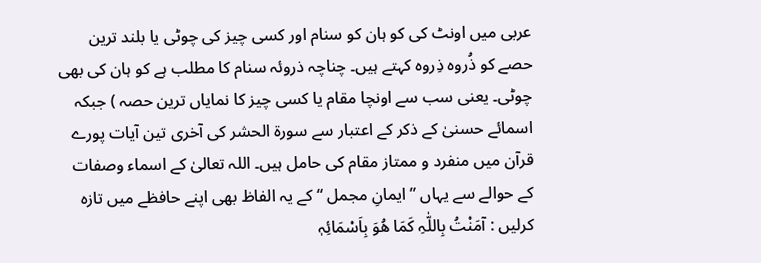عربی میں اونٹ کی کو ہان کو سنام اور کسی چیز کی چوٹی یا بلند ترین حصے کو ذُروہ ذِروہ کہتے ہیں۔ چناچہ ذروئہ سنام کا مطلب ہے کو ہان کی بھی چوٹی۔ یعنی سب سے اونچا مقام یا کسی چیز کا نمایاں ترین حصہ ) جبکہ اسمائے حسنیٰ کے ذکر کے اعتبار سے سورة الحشر کی آخری تین آیات پورے قرآن میں منفرد و ممتاز مقام کی حامل ہیں۔ اللہ تعالیٰ کے اسماء وصفات کے حوالے سے یہاں ” ایمانِ مجمل “ کے یہ الفاظ بھی اپنے حافظے میں تازہ کرلیں : آمَنْتُ بِاللّٰہِ کَمَا ھُوَ بِاَسْمَائِہٖ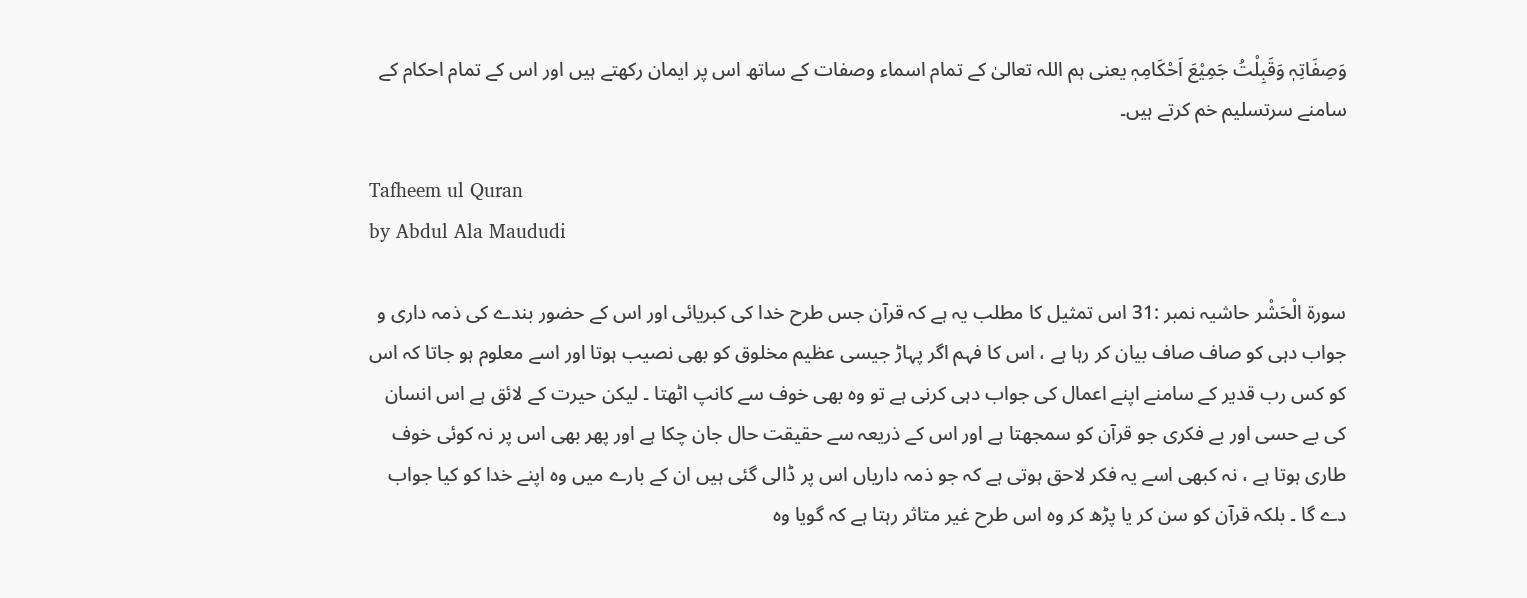وَصِفَاتِہٖ وَقَبِلْتُ جَمِیْعَ اَحْکَامِہٖ یعنی ہم اللہ تعالیٰ کے تمام اسماء وصفات کے ساتھ اس پر ایمان رکھتے ہیں اور اس کے تمام احکام کے سامنے سرتسلیم خم کرتے ہیں۔

Tafheem ul Quran
by Abdul Ala Maududi

سورة الْحَشْر حاشیہ نمبر :31 اس تمثیل کا مطلب یہ ہے کہ قرآن جس طرح خدا کی کبریائی اور اس کے حضور بندے کی ذمہ داری و جواب دہی کو صاف صاف بیان کر رہا ہے ، اس کا فہم اگر پہاڑ جیسی عظیم مخلوق کو بھی نصیب ہوتا اور اسے معلوم ہو جاتا کہ اس کو کس رب قدیر کے سامنے اپنے اعمال کی جواب دہی کرنی ہے تو وہ بھی خوف سے کانپ اٹھتا ۔ لیکن حیرت کے لائق ہے اس انسان کی بے حسی اور بے فکری جو قرآن کو سمجھتا ہے اور اس کے ذریعہ سے حقیقت حال جان چکا ہے اور پھر بھی اس پر نہ کوئی خوف طاری ہوتا ہے ، نہ کبھی اسے یہ فکر لاحق ہوتی ہے کہ جو ذمہ داریاں اس پر ڈالی گئی ہیں ان کے بارے میں وہ اپنے خدا کو کیا جواب دے گا ۔ بلکہ قرآن کو سن کر یا پڑھ کر وہ اس طرح غیر متاثر رہتا ہے کہ گویا وہ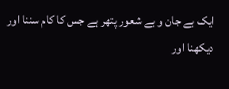ایک بے جان و بے شعور پتھر ہے جس کا کام سننا اور دیکھنا اور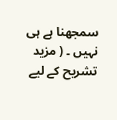سمجھنا ہے ہی نہیں ۔ ( مزید تشریح کے لیے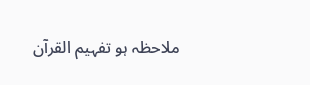ملاحظہ ہو تفہیم القرآن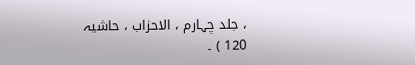، جلد چہارم ، الاحزاب ، حاشیہ 120 ) ۔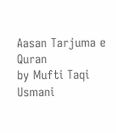Aasan Tarjuma e Quran
by Mufti Taqi Usmani